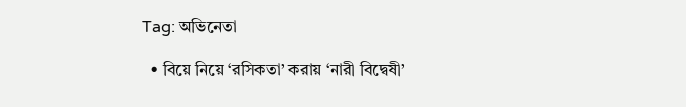Tag: অভিনেতা

  • বিয়ে নিয়ে ‘রসিকতা’ করায় ‘নারী বিদ্বেষী’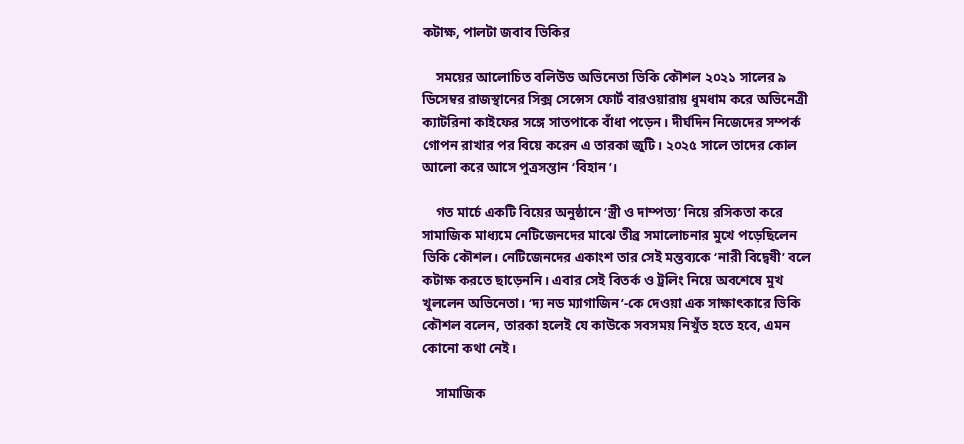কটাক্ষ, পালটা জবাব ভিকির

    সময়ের আলোচিত বলিউড অভিনেতা ভিকি কৌশল ২০২১ সালের ৯ ডিসেম্বর রাজস্থানের সিক্স সেন্সেস ফোর্ট বারওয়ারায় ধুমধাম করে অভিনেত্রী ক্যাটরিনা কাইফের সঙ্গে সাতপাকে বাঁধা পড়েন। দীর্ঘদিন নিজেদের সম্পর্ক গোপন রাখার পর বিয়ে করেন এ তারকা জুটি। ২০২৫ সালে তাদের কোল আলো করে আসে পুত্রসন্তান ‘বিহান’।

    গত মার্চে একটি বিয়ের অনুষ্ঠানে ‘স্ত্রী ও দাম্পত্য’ নিয়ে রসিকতা করে সামাজিক মাধ্যমে নেটিজেনদের মাঝে তীব্র সমালোচনার মুখে পড়েছিলেন ভিকি কৌশল। নেটিজেনদের একাংশ তার সেই মন্তব্যকে ‘নারী বিদ্বেষী’ বলে কটাক্ষ করতে ছাড়েননি। এবার সেই বিতর্ক ও ট্রলিং নিয়ে অবশেষে মুখ খুললেন অভিনেতা। ‘দ্য নড ম্যাগাজিন’-কে দেওয়া এক সাক্ষাৎকারে ভিকি কৌশল বলেন, তারকা হলেই যে কাউকে সবসময় নিখুঁত হতে হবে, এমন কোনো কথা নেই।

    সামাজিক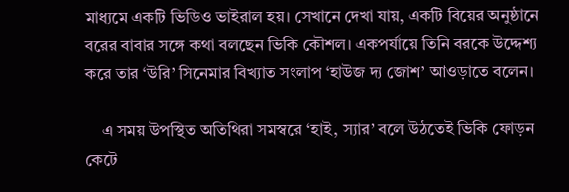মাধ্যমে একটি ভিডিও ভাইরাল হয়। সেখানে দেখা যায়, একটি বিয়ের অনুষ্ঠানে বরের বাবার সঙ্গে কথা বলছেন ভিকি কৌশল। একপর্যায়ে তিনি বরকে উদ্দেশ্য করে তার ‘উরি’ সিনেমার বিখ্যাত সংলাপ ‘হাউজ দ্য জোশ’ আওড়াতে বলেন।

    এ সময় উপস্থিত অতিথিরা সমস্বরে ‘হাই, স্যার’ বলে উঠতেই ভিকি ফোড়ন কেটে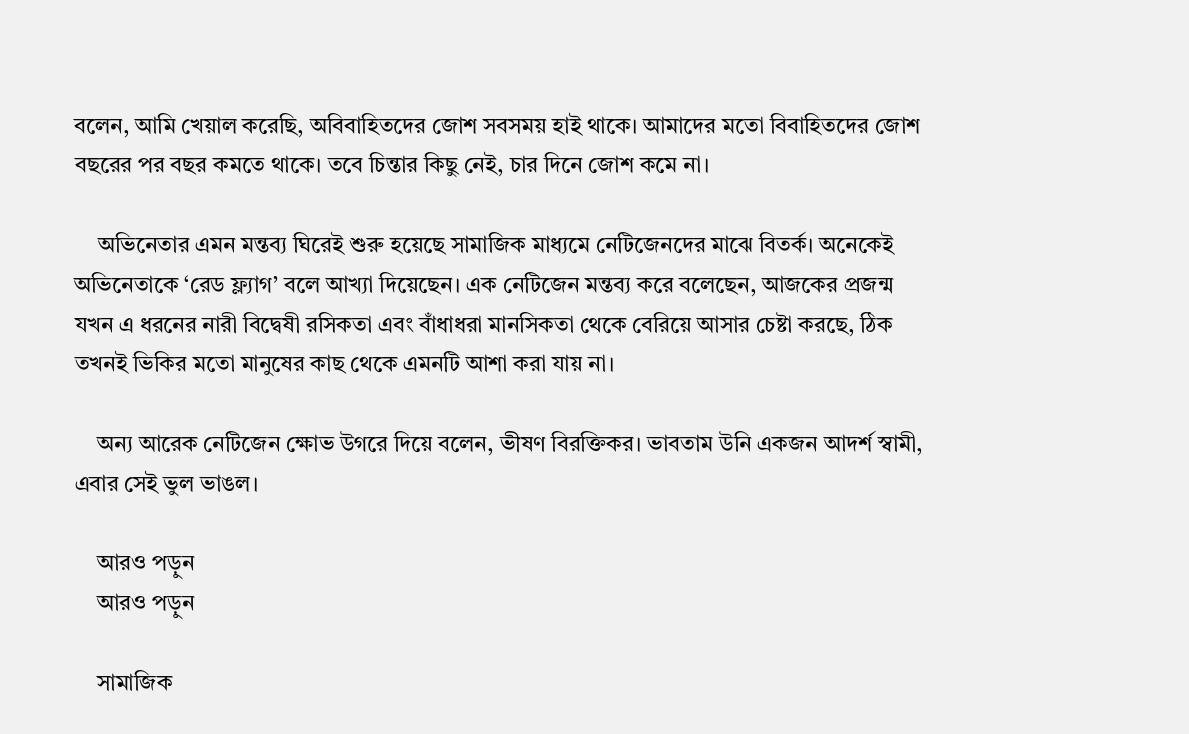বলেন, আমি খেয়াল করেছি, অবিবাহিতদের জোশ সবসময় হাই থাকে। আমাদের মতো বিবাহিতদের জোশ বছরের পর বছর কমতে থাকে। তবে চিন্তার কিছু নেই, চার দিনে জোশ কমে না।

    অভিনেতার এমন মন্তব্য ঘিরেই শুরু হয়েছে সামাজিক মাধ্যমে নেটিজেনদের মাঝে বিতর্ক। অনেকেই অভিনেতাকে ‘রেড ফ্ল্যাগ’ বলে আখ্যা দিয়েছেন। এক নেটিজেন মন্তব্য করে বলেছেন, আজকের প্রজন্ম যখন এ ধরনের নারী বিদ্বেষী রসিকতা এবং বাঁধাধরা মানসিকতা থেকে বেরিয়ে আসার চেষ্টা করছে, ঠিক তখনই ভিকির মতো মানুষের কাছ থেকে এমনটি আশা করা যায় না।

    অন্য আরেক নেটিজেন ক্ষোভ উগরে দিয়ে বলেন, ভীষণ বিরক্তিকর। ভাবতাম উনি একজন আদর্শ স্বামী, এবার সেই ভুল ভাঙল।

    আরও পড়ুন
    আরও পড়ুন

    সামাজিক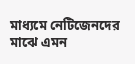মাধ্যমে নেটিজেনদের মাঝে এমন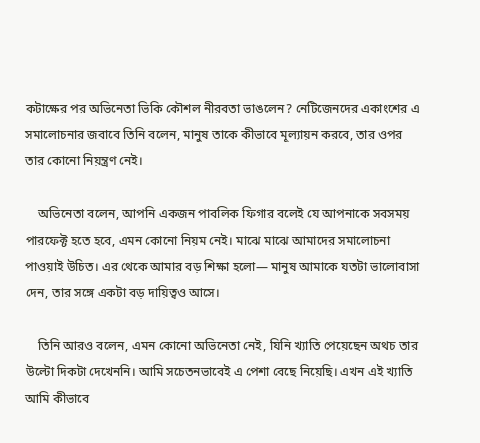কটাক্ষের পর অভিনেতা ভিকি কৌশল নীরবতা ভাঙলেন? নেটিজেনদের একাংশের এ সমালোচনার জবাবে তিনি বলেন, মানুষ তাকে কীভাবে মূল্যায়ন করবে, তার ওপর তার কোনো নিয়ন্ত্রণ নেই।

    অভিনেতা বলেন, আপনি একজন পাবলিক ফিগার বলেই যে আপনাকে সবসময় পারফেক্ট হতে হবে, এমন কোনো নিয়ম নেই। মাঝে মাঝে আমাদের সমালোচনা পাওয়াই উচিত। এর থেকে আমার বড় শিক্ষা হলো— মানুষ আমাকে যতটা ভালোবাসা দেন, তার সঙ্গে একটা বড় দায়িত্বও আসে।

    তিনি আরও বলেন, এমন কোনো অভিনেতা নেই, যিনি খ্যাতি পেয়েছেন অথচ তার উল্টো দিকটা দেখেননি। আমি সচেতনভাবেই এ পেশা বেছে নিয়েছি। এখন এই খ্যাতি আমি কীভাবে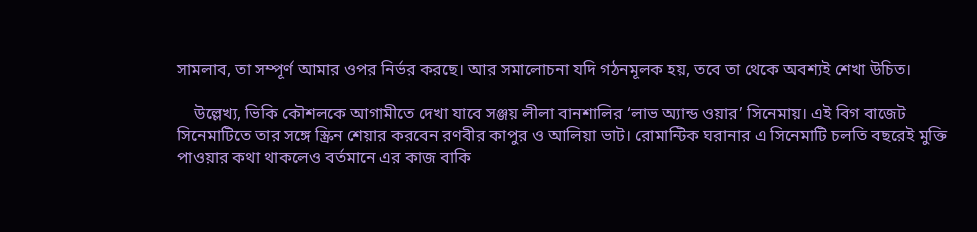সামলাব, তা সম্পূর্ণ আমার ওপর নির্ভর করছে। আর সমালোচনা যদি গঠনমূলক হয়, তবে তা থেকে অবশ্যই শেখা উচিত।

    উল্লেখ্য, ভিকি কৌশলকে আগামীতে দেখা যাবে সঞ্জয় লীলা বানশালির ‘লাভ অ্যান্ড ওয়ার’ সিনেমায়। এই বিগ বাজেট সিনেমাটিতে তার সঙ্গে স্ক্রিন শেয়ার করবেন রণবীর কাপুর ও আলিয়া ভাট। রোমান্টিক ঘরানার এ সিনেমাটি চলতি বছরেই মুক্তি পাওয়ার কথা থাকলেও বর্তমানে এর কাজ বাকি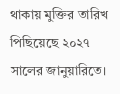থাকায় মুক্তির তারিখ পিছিয়েছে ২০২৭ সালের জানুয়ারিতে।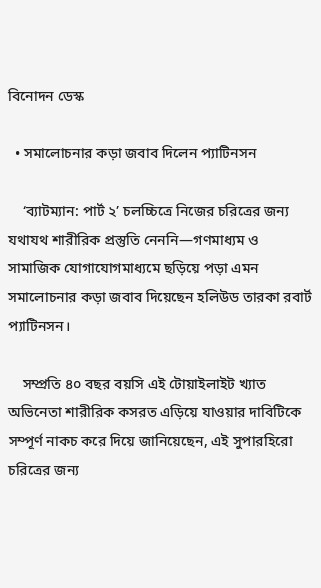বিনোদন ডেস্ক

  • সমালোচনার কড়া জবাব দিলেন প্যাটিনসন

    ‘ব্যাটম্যান: পার্ট ২’ চলচ্চিত্রে নিজের চরিত্রের জন্য যথাযথ শারীরিক প্রস্তুতি নেননি—গণমাধ্যম ও সামাজিক যোগাযোগমাধ্যমে ছড়িয়ে পড়া এমন সমালোচনার কড়া জবাব দিয়েছেন হলিউড তারকা রবার্ট প্যাটিনসন।

    সম্প্রতি ৪০ বছর বয়সি এই টোয়াইলাইট খ্যাত অভিনেতা শারীরিক কসরত এড়িয়ে যাওয়ার দাবিটিকে সম্পূর্ণ নাকচ করে দিয়ে জানিয়েছেন, এই সুপারহিরো চরিত্রের জন্য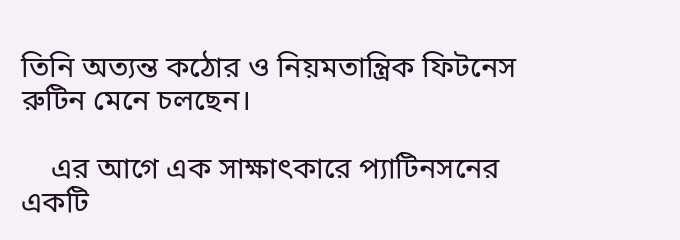তিনি অত্যন্ত কঠোর ও নিয়মতান্ত্রিক ফিটনেস রুটিন মেনে চলছেন।

    এর আগে এক সাক্ষাৎকারে প্যাটিনসনের একটি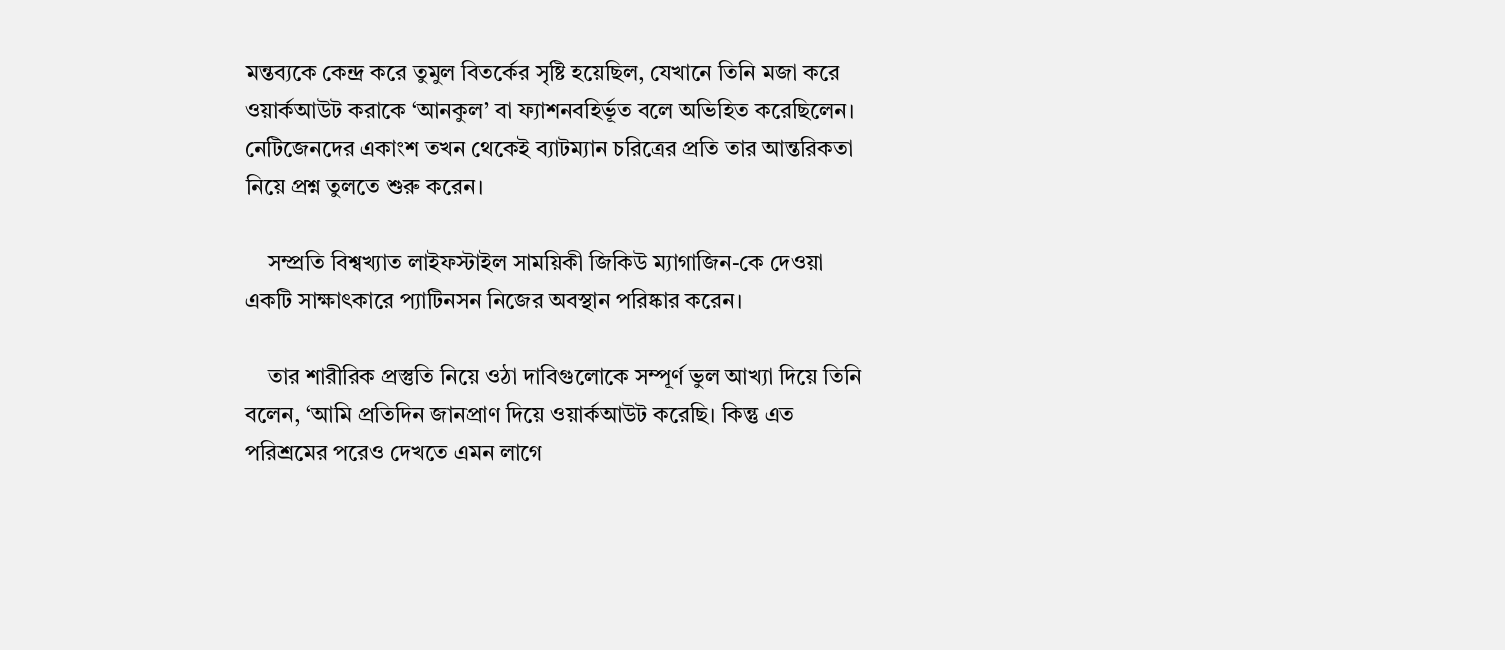মন্তব্যকে কেন্দ্র করে তুমুল বিতর্কের সৃষ্টি হয়েছিল, যেখানে তিনি মজা করে ওয়ার্কআউট করাকে ‘আনকুল’ বা ফ্যাশনবহির্ভূত বলে অভিহিত করেছিলেন। নেটিজেনদের একাংশ তখন থেকেই ব্যাটম্যান চরিত্রের প্রতি তার আন্তরিকতা নিয়ে প্রশ্ন তুলতে শুরু করেন।

    সম্প্রতি বিশ্বখ্যাত লাইফস্টাইল সাময়িকী জিকিউ ম্যাগাজিন-কে দেওয়া একটি সাক্ষাৎকারে প্যাটিনসন নিজের অবস্থান পরিষ্কার করেন।

    তার শারীরিক প্রস্তুতি নিয়ে ওঠা দাবিগুলোকে সম্পূর্ণ ভুল আখ্যা দিয়ে তিনি বলেন, ‘আমি প্রতিদিন জানপ্রাণ দিয়ে ওয়ার্কআউট করেছি। কিন্তু এত পরিশ্রমের পরেও দেখতে এমন লাগে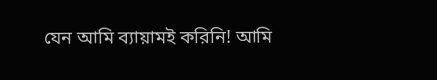যেন আমি ব্যায়ামই করিনি! আমি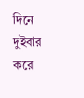দিনে দুইবার করে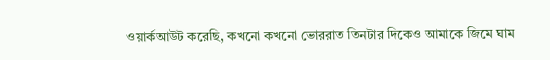ওয়ার্কআউট করেছি, কখনো কখনো ভোররাত তিনটার দিকেও আমাকে জিমে ঘাম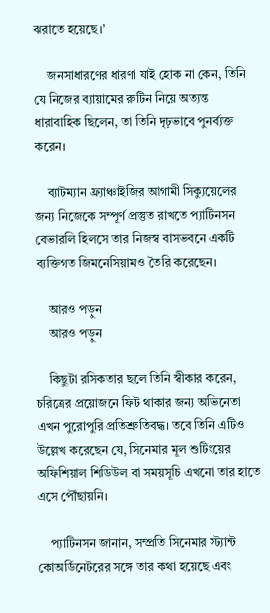ঝরাতে হয়েছে।’

    জনসাধারণের ধারণা যাই হোক না কেন, তিনি যে নিজের ব্যায়ামের রুটিন নিয়ে অত্যন্ত ধারাবাহিক ছিলেন, তা তিনি দৃঢ়ভাবে পুনর্ব্যক্ত করেন।

    ব্যাটম্যান ফ্র্যাঞ্চাইজির আগামী সিক্যুয়েলের জন্য নিজেকে সম্পূর্ণ প্রস্তুত রাখতে প্যাটিনসন বেভারলি হিলসে তার নিজস্ব বাসভবনে একটি ব্যক্তিগত জিমনেসিয়ামও তৈরি করেছেন।

    আরও পড়ুন
    আরও পড়ুন

    কিছুটা রসিকতার ছলে তিনি স্বীকার করেন, চরিত্রের প্রয়োজনে ফিট থাকার জন্য অভিনেতা এখন পুরোপুরি প্রতিশ্রুতিবদ্ধ। তবে তিনি এটিও উল্লেখ করেছেন যে, সিনেমার মূল শুটিংয়ের অফিশিয়াল শিডিউল বা সময়সূচি এখনো তার হাতে এসে পৌঁছায়নি।

    প্যাটিনসন জানান, সম্প্রতি সিনেমার স্ট্যান্ট কোঅর্ডিনেটরের সঙ্গে তার কথা হয়েছে এবং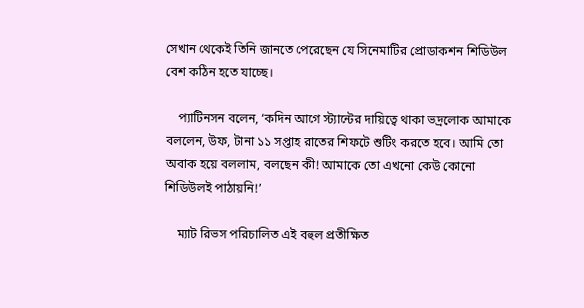সেখান থেকেই তিনি জানতে পেরেছেন যে সিনেমাটির প্রোডাকশন শিডিউল বেশ কঠিন হতে যাচ্ছে।

    প্যাটিনসন বলেন, ‘কদিন আগে স্ট্যান্টের দায়িত্বে থাকা ভদ্রলোক আমাকে বললেন, উফ, টানা ১১ সপ্তাহ রাতের শিফটে শুটিং করতে হবে। আমি তো অবাক হয়ে বললাম, বলছেন কী! আমাকে তো এখনো কেউ কোনো শিডিউলই পাঠায়নি!’

    ম্যাট রিভস পরিচালিত এই বহুল প্রতীক্ষিত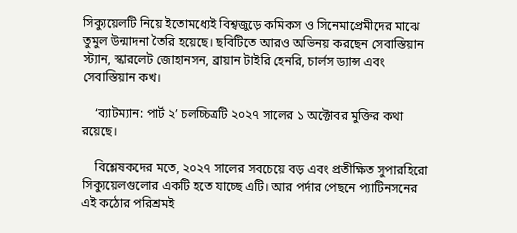সিক্যুয়েলটি নিয়ে ইতোমধ্যেই বিশ্বজুড়ে কমিকস ও সিনেমাপ্রেমীদের মাঝে তুমুল উন্মাদনা তৈরি হয়েছে। ছবিটিতে আরও অভিনয় করছেন সেবাস্তিয়ান স্ট্যান, স্কারলেট জোহানসন, ব্রায়ান টাইরি হেনরি, চার্লস ড্যান্স এবং সেবাস্তিয়ান কখ।

    ‘ব্যাটম্যান: পার্ট ২’ চলচ্চিত্রটি ২০২৭ সালের ১ অক্টোবর মুক্তির কথা রয়েছে।

    বিশ্লেষকদের মতে, ২০২৭ সালের সবচেয়ে বড় এবং প্রতীক্ষিত সুপারহিরো সিক্যুয়েলগুলোর একটি হতে যাচ্ছে এটি। আর পর্দার পেছনে প্যাটিনসনের এই কঠোর পরিশ্রমই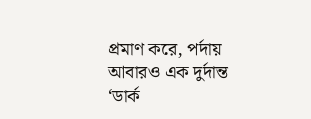প্রমাণ করে, পর্দায় আবারও এক দুর্দান্ত ‘ডার্ক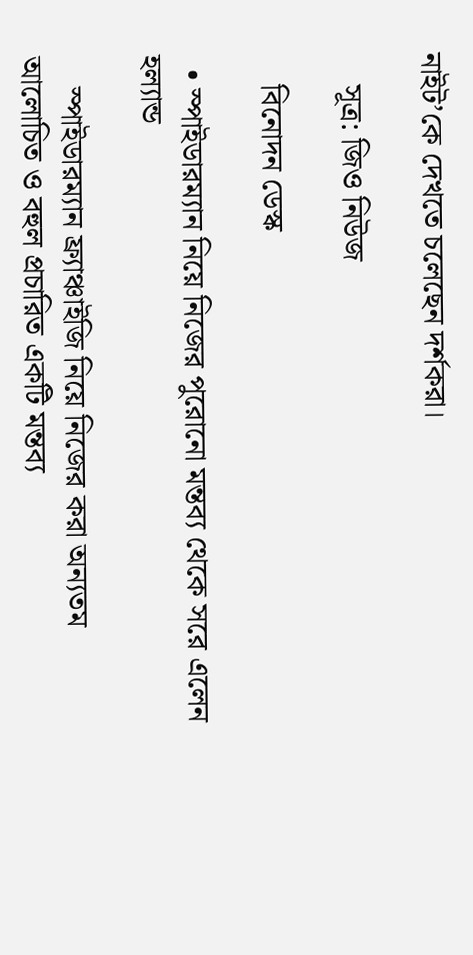নাইট’কে দেখতে চলেছেন দর্শকরা।

    সূত্র: জিও নিউজ

    বিনোদন ডেস্ক

  • স্পাইডারম্যান নিয়ে নিজের পুরোনো মন্তব্য থেকে সরে এলেন হল্যান্ড

    স্পাইডারম্যান ফ্র্যাঞ্চাইজি নিয়ে নিজের করা অন্যতম আলোচিত ও বহুল প্রচারিত একটি মন্তব্য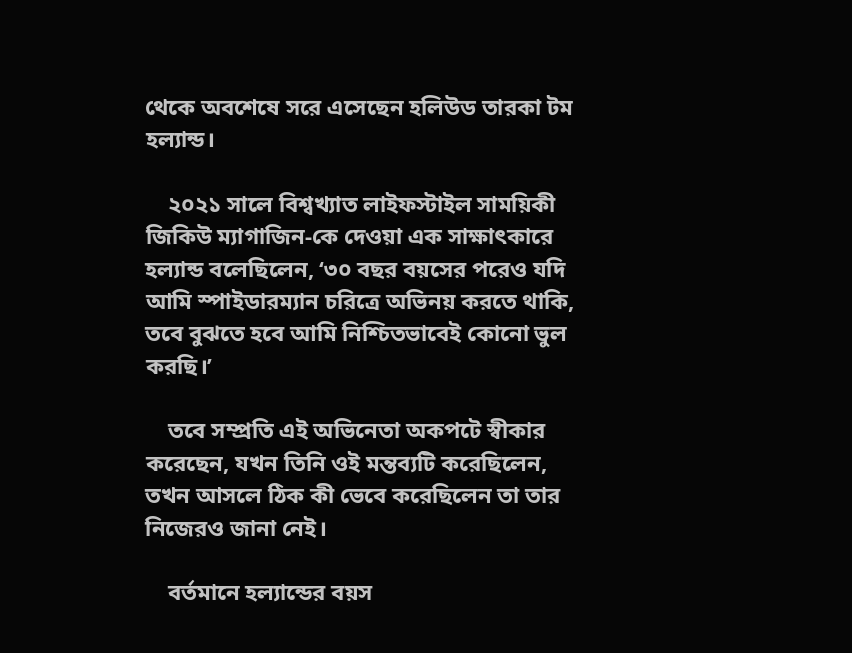থেকে অবশেষে সরে এসেছেন হলিউড তারকা টম হল্যান্ড।

    ২০২১ সালে বিশ্বখ্যাত লাইফস্টাইল সাময়িকী জিকিউ ম্যাগাজিন-কে দেওয়া এক সাক্ষাৎকারে হল্যান্ড বলেছিলেন, ‘৩০ বছর বয়সের পরেও যদি আমি স্পাইডারম্যান চরিত্রে অভিনয় করতে থাকি, তবে বুঝতে হবে আমি নিশ্চিতভাবেই কোনো ভুল করছি।’

    তবে সম্প্রতি এই অভিনেতা অকপটে স্বীকার করেছেন, যখন তিনি ওই মন্তব্যটি করেছিলেন, তখন আসলে ঠিক কী ভেবে করেছিলেন তা তার নিজেরও জানা নেই।

    বর্তমানে হল্যান্ডের বয়স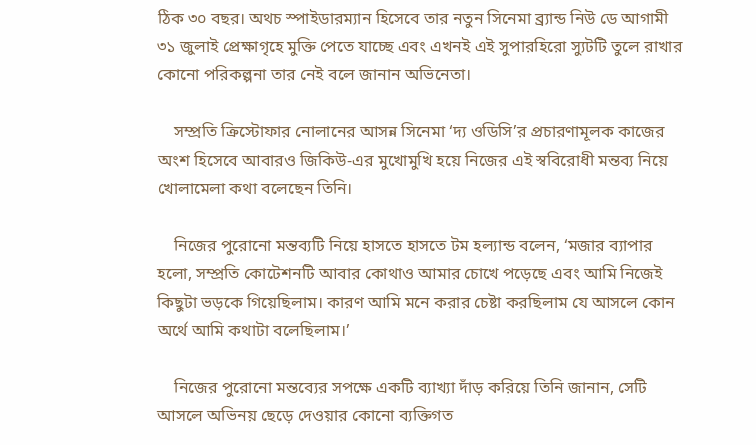ঠিক ৩০ বছর। অথচ স্পাইডারম্যান হিসেবে তার নতুন সিনেমা ব্র্যান্ড নিউ ডে আগামী ৩১ জুলাই প্রেক্ষাগৃহে মুক্তি পেতে যাচ্ছে এবং এখনই এই সুপারহিরো স্যুটটি তুলে রাখার কোনো পরিকল্পনা তার নেই বলে জানান অভিনেতা।

    সম্প্রতি ক্রিস্টোফার নোলানের আসন্ন সিনেমা ‘দ্য ওডিসি’র প্রচারণামূলক কাজের অংশ হিসেবে আবারও জিকিউ-এর মুখোমুখি হয়ে নিজের এই স্ববিরোধী মন্তব্য নিয়ে খোলামেলা কথা বলেছেন তিনি।

    নিজের পুরোনো মন্তব্যটি নিয়ে হাসতে হাসতে টম হল্যান্ড বলেন, ‘মজার ব্যাপার হলো, সম্প্রতি কোটেশনটি আবার কোথাও আমার চোখে পড়েছে এবং আমি নিজেই কিছুটা ভড়কে গিয়েছিলাম। কারণ আমি মনে করার চেষ্টা করছিলাম যে আসলে কোন অর্থে আমি কথাটা বলেছিলাম।’

    নিজের পুরোনো মন্তব্যের সপক্ষে একটি ব্যাখ্যা দাঁড় করিয়ে তিনি জানান, সেটি আসলে অভিনয় ছেড়ে দেওয়ার কোনো ব্যক্তিগত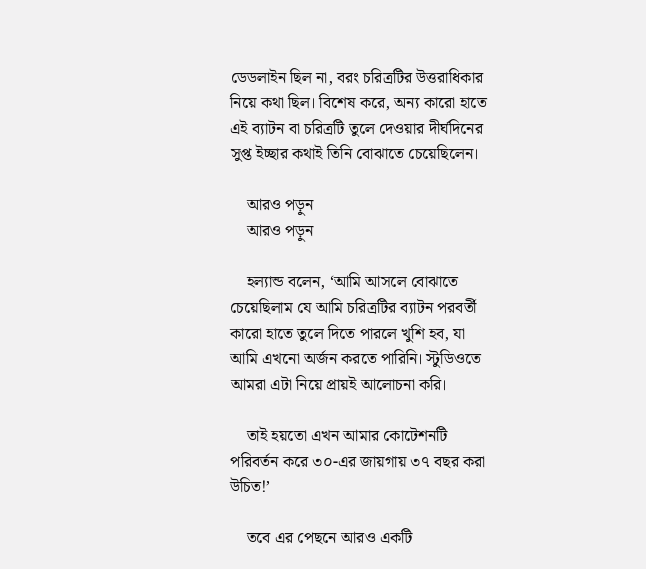ডেডলাইন ছিল না, বরং চরিত্রটির উত্তরাধিকার নিয়ে কথা ছিল। বিশেষ করে, অন্য কারো হাতে এই ব্যাটন বা চরিত্রটি তুলে দেওয়ার দীর্ঘদিনের সুপ্ত ইচ্ছার কথাই তিনি বোঝাতে চেয়েছিলেন।

    আরও পড়ুন
    আরও পড়ুন

    হল্যান্ড বলেন, ‘আমি আসলে বোঝাতে চেয়েছিলাম যে আমি চরিত্রটির ব্যাটন পরবর্তী কারো হাতে তুলে দিতে পারলে খুশি হব, যা আমি এখনো অর্জন করতে পারিনি। স্টুডিওতে আমরা এটা নিয়ে প্রায়ই আলোচনা করি।

    তাই হয়তো এখন আমার কোটেশনটি পরিবর্তন করে ৩০-এর জায়গায় ৩৭ বছর করা উচিত!’

    তবে এর পেছনে আরও একটি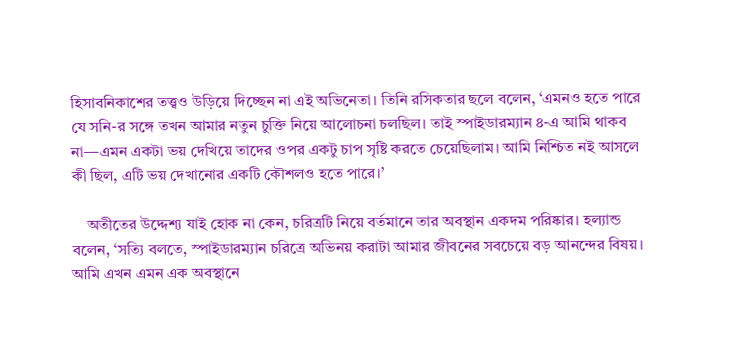হিসাবনিকাশের তত্ত্বও উড়িয়ে দিচ্ছেন না এই অভিনেতা। তিনি রসিকতার ছলে বলেন, ‘এমনও হতে পারে যে সনি-র সঙ্গে তখন আমার নতুন চুক্তি নিয়ে আলোচনা চলছিল। তাই স্পাইডারম্যান ৪-এ আমি থাকব না—এমন একটা ভয় দেখিয়ে তাদের ওপর একটু চাপ সৃষ্টি করতে চেয়েছিলাম। আমি নিশ্চিত নই আসলে কী ছিল, এটি ভয় দেখানোর একটি কৌশলও হতে পারে।’

    অতীতের উদ্দেশ্য যাই হোক না কেন, চরিত্রটি নিয়ে বর্তমানে তার অবস্থান একদম পরিষ্কার। হল্যান্ড বলেন, ‘সত্যি বলতে, স্পাইডারম্যান চরিত্রে অভিনয় করাটা আমার জীবনের সবচেয়ে বড় আনন্দের বিষয়। আমি এখন এমন এক অবস্থানে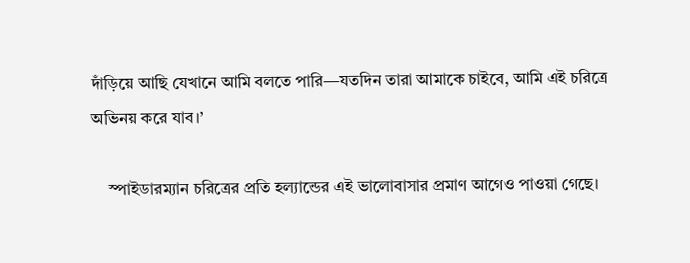দাঁড়িয়ে আছি যেখানে আমি বলতে পারি—যতদিন তারা আমাকে চাইবে, আমি এই চরিত্রে অভিনয় করে যাব।’

    স্পাইডারম্যান চরিত্রের প্রতি হল্যান্ডের এই ভালোবাসার প্রমাণ আগেও পাওয়া গেছে।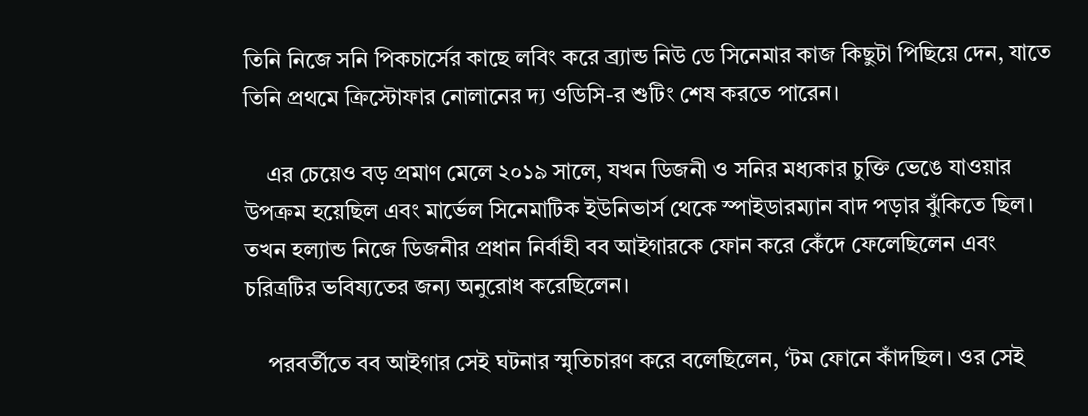তিনি নিজে সনি পিকচার্সের কাছে লবিং করে ব্র্যান্ড নিউ ডে সিনেমার কাজ কিছুটা পিছিয়ে দেন, যাতে তিনি প্রথমে ক্রিস্টোফার নোলানের দ্য ওডিসি-র শুটিং শেষ করতে পারেন।

    এর চেয়েও বড় প্রমাণ মেলে ২০১৯ সালে, যখন ডিজনী ও সনির মধ্যকার চুক্তি ভেঙে যাওয়ার উপক্রম হয়েছিল এবং মার্ভেল সিনেমাটিক ইউনিভার্স থেকে স্পাইডারম্যান বাদ পড়ার ঝুঁকিতে ছিল। তখন হল্যান্ড নিজে ডিজনীর প্রধান নির্বাহী বব আইগারকে ফোন করে কেঁদে ফেলেছিলেন এবং চরিত্রটির ভবিষ্যতের জন্য অনুরোধ করেছিলেন।

    পরবর্তীতে বব আইগার সেই ঘটনার স্মৃতিচারণ করে বলেছিলেন, ‘টম ফোনে কাঁদছিল। ওর সেই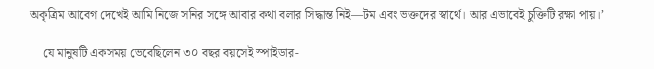অকৃত্রিম আবেগ দেখেই আমি নিজে সনির সঙ্গে আবার কথা বলার সিদ্ধান্ত নিই—টম এবং ভক্তদের স্বার্থে। আর এভাবেই চুক্তিটি রক্ষা পায়।’

    যে মানুষটি একসময় ভেবেছিলেন ৩০ বছর বয়সেই স্পাইডার-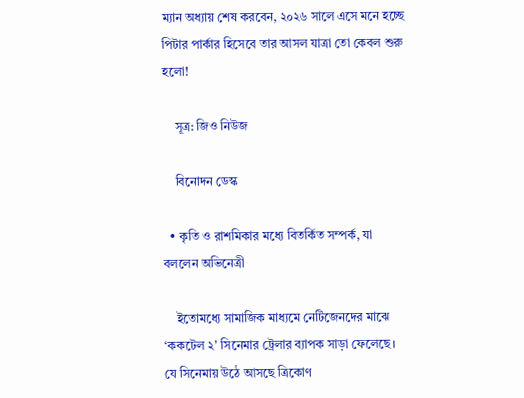ম্যান অধ্যায় শেষ করবেন, ২০২৬ সালে এসে মনে হচ্ছে পিটার পার্কার হিসেবে তার আসল যাত্রা তো কেবল শুরু হলো!

    সূত্র: জিও নিউজ

    বিনোদন ডেস্ক

  • কৃতি ও রাশমিকার মধ্যে বিতর্কিত সম্পর্ক, যা বললেন অভিনেত্রী

    ইতোমধ্যে সামাজিক মাধ্যমে নেটিজেনদের মাঝে ‘ককটেল ২’ সিনেমার ট্রেলার ব্যাপক সাড়া ফেলেছে। যে সিনেমায় উঠে আসছে ত্রিকোণ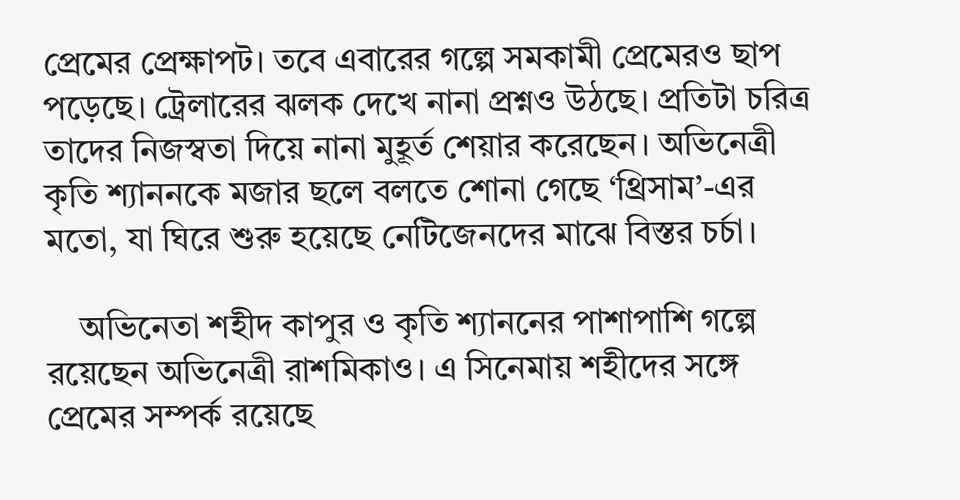প্রেমের প্রেক্ষাপট। তবে এবারের গল্পে সমকামী প্রেমেরও ছাপ পড়েছে। ট্রেলারের ঝলক দেখে নানা প্রশ্নও উঠছে। প্রতিটা চরিত্র তাদের নিজস্বতা দিয়ে নানা মুহূর্ত শেয়ার করেছেন। অভিনেত্রী কৃতি শ্যাননকে মজার ছলে বলতে শোনা গেছে ‘থ্রিসাম’-এর মতো, যা ঘিরে শুরু হয়েছে নেটিজেনদের মাঝে বিস্তর চর্চা।

    অভিনেতা শহীদ কাপুর ও কৃতি শ্যাননের পাশাপাশি গল্পে রয়েছেন অভিনেত্রী রাশমিকাও। এ সিনেমায় শহীদের সঙ্গে প্রেমের সম্পর্ক রয়েছে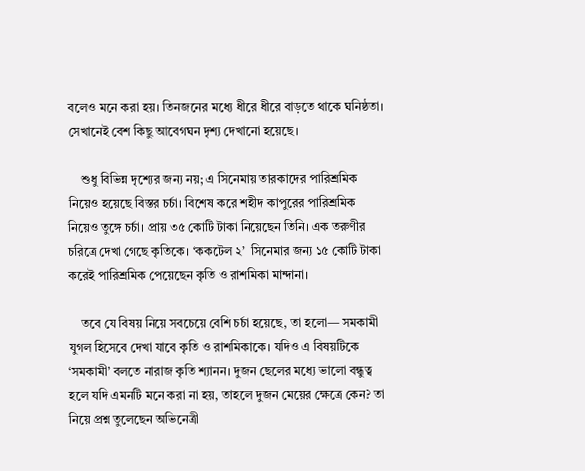বলেও মনে করা হয়। তিনজনের মধ্যে ধীরে ধীরে বাড়তে থাকে ঘনিষ্ঠতা। সেখানেই বেশ কিছু আবেগঘন দৃশ্য দেখানো হয়েছে।

    শুধু বিভিন্ন দৃশ্যের জন্য নয়; এ সিনেমায় তারকাদের পারিশ্রমিক নিয়েও হয়েছে বিস্তর চর্চা। বিশেষ করে শহীদ কাপুরের পারিশ্রমিক নিয়েও তুঙ্গে চর্চা। প্রায় ৩৫ কোটি টাকা নিয়েছেন তিনি। এক তরুণীর চরিত্রে দেখা গেছে কৃতিকে। ‘ককটেল ২’  সিনেমার জন্য ১৫ কোটি টাকা করেই পারিশ্রমিক পেয়েছেন কৃতি ও রাশমিকা মান্দানা।

    তবে যে বিষয় নিয়ে সবচেয়ে বেশি চর্চা হয়েছে, তা হলো— সমকামী যুগল হিসেবে দেখা যাবে কৃতি ও রাশমিকাকে। যদিও এ বিষয়টিকে ‘সমকামী’ বলতে নারাজ কৃতি শ্যানন। দুজন ছেলের মধ্যে ভালো বন্ধুত্ব হলে যদি এমনটি মনে করা না হয়, তাহলে দুজন মেয়ের ক্ষেত্রে কেন? তা নিয়ে প্রশ্ন তুলেছেন অভিনেত্রী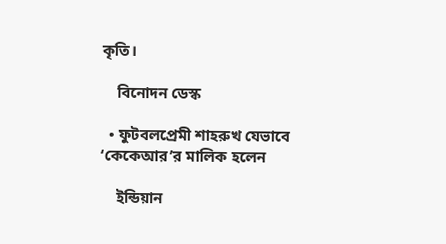কৃতি।

    বিনোদন ডেস্ক

  • ফুটবলপ্রেমী শাহরুখ যেভাবে ‘কেকেআর’র মালিক হলেন

    ইন্ডিয়ান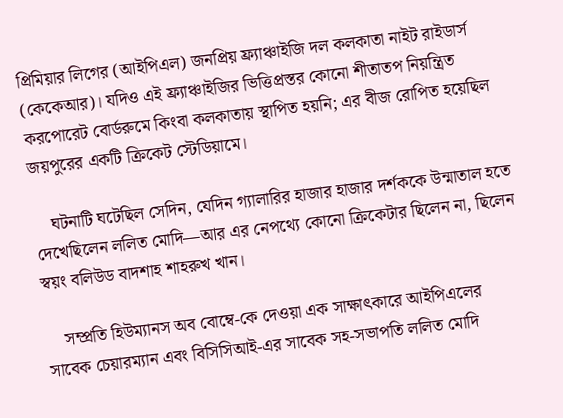প্রিমিয়ার লিগের (আইপিএল) জনপ্রিয় ফ্র্যাঞ্চাইজি দল কলকাতা নাইট রাইডার্স (কেকেআর)। যদিও এই ফ্র্যাঞ্চাইজির ভিত্তিপ্রস্তর কোনো শীতাতপ নিয়ন্ত্রিত করপোরেট বোর্ডরুমে কিংবা কলকাতায় স্থাপিত হয়নি; এর বীজ রোপিত হয়েছিল জয়পুরের একটি ক্রিকেট স্টেডিয়ামে।

    ঘটনাটি ঘটেছিল সেদিন, যেদিন গ্যালারির হাজার হাজার দর্শককে উন্মাতাল হতে দেখেছিলেন ললিত মোদি—আর এর নেপথ্যে কোনো ক্রিকেটার ছিলেন না, ছিলেন স্বয়ং বলিউড বাদশাহ শাহরুখ খান।

    সম্প্রতি হিউম্যানস অব বোম্বে-কে দেওয়া এক সাক্ষাৎকারে আইপিএলের সাবেক চেয়ারম্যান এবং বিসিসিআই-এর সাবেক সহ-সভাপতি ললিত মোদি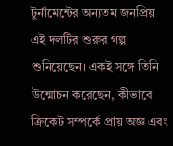টুর্নামেন্টের অন্যতম জনপ্রিয় এই দলটির শুরুর গল্প শুনিয়েছেন। একই সঙ্গে তিনি উন্মোচন করেছেন, কীভাবে ক্রিকেট সম্পর্কে প্রায় অজ্ঞ এবং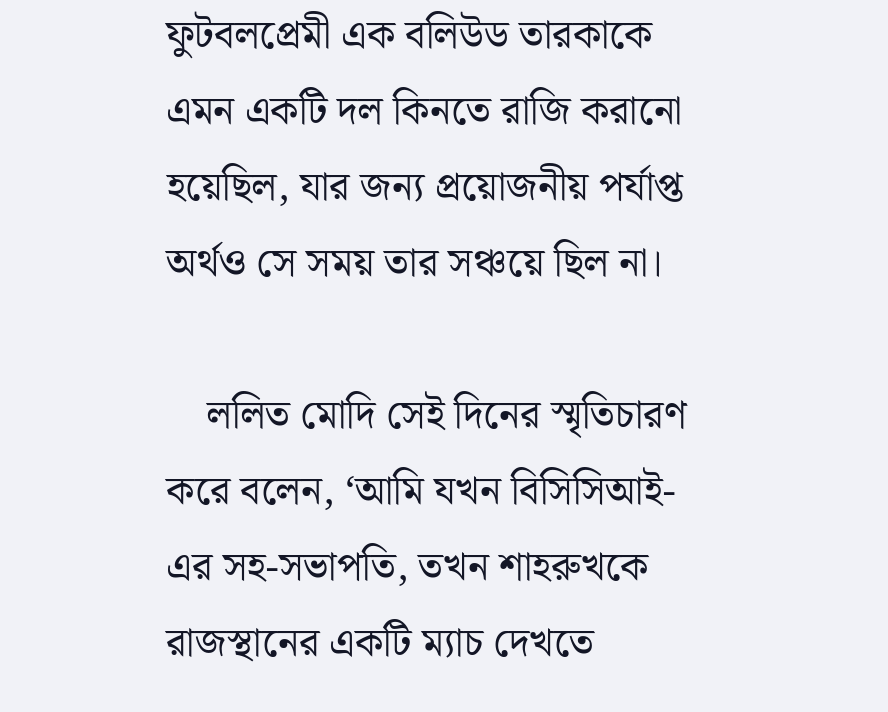ফুটবলপ্রেমী এক বলিউড তারকাকে এমন একটি দল কিনতে রাজি করানো হয়েছিল, যার জন্য প্রয়োজনীয় পর্যাপ্ত অর্থও সে সময় তার সঞ্চয়ে ছিল না।

    ললিত মোদি সেই দিনের স্মৃতিচারণ করে বলেন, ‘আমি যখন বিসিসিআই-এর সহ-সভাপতি, তখন শাহরুখকে রাজস্থানের একটি ম্যাচ দেখতে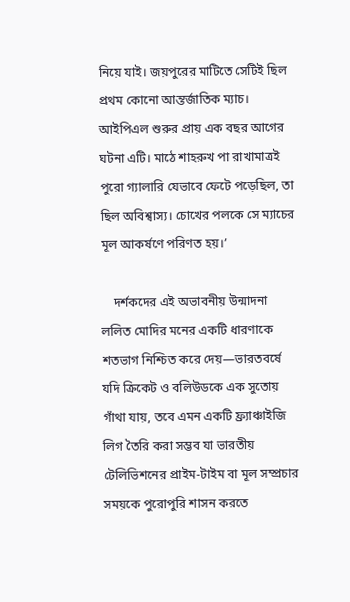নিয়ে যাই। জয়পুরের মাটিতে সেটিই ছিল প্রথম কোনো আন্তর্জাতিক ম্যাচ। আইপিএল শুরুর প্রায় এক বছর আগের ঘটনা এটি। মাঠে শাহরুখ পা রাখামাত্রই পুরো গ্যালারি যেভাবে ফেটে পড়েছিল, তা ছিল অবিশ্বাস্য। চোখের পলকে সে ম্যাচের মূল আকর্ষণে পরিণত হয়।’

    দর্শকদের এই অভাবনীয় উন্মাদনা ললিত মোদির মনের একটি ধারণাকে শতভাগ নিশ্চিত করে দেয়—ভারতবর্ষে যদি ক্রিকেট ও বলিউডকে এক সুতোয় গাঁথা যায়, তবে এমন একটি ফ্র্যাঞ্চাইজি লিগ তৈরি করা সম্ভব যা ভারতীয় টেলিভিশনের প্রাইম-টাইম বা মূল সম্প্রচার সময়কে পুরোপুরি শাসন করতে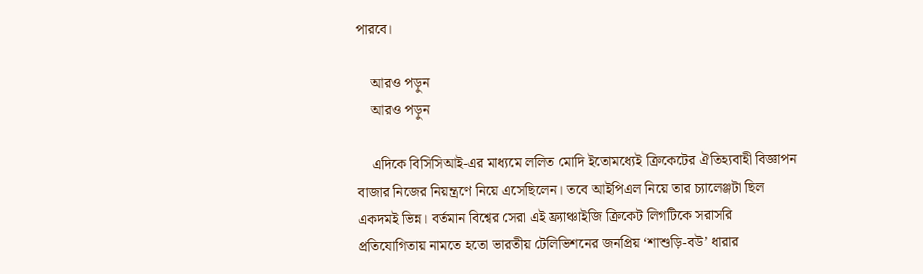পারবে।

    আরও পড়ুন
    আরও পড়ুন

    এদিকে বিসিসিআই-এর মাধ্যমে ললিত মোদি ইতোমধ্যেই ক্রিকেটের ঐতিহ্যবাহী বিজ্ঞাপন বাজার নিজের নিয়ন্ত্রণে নিয়ে এসেছিলেন। তবে আইপিএল নিয়ে তার চ্যালেঞ্জটা ছিল একদমই ভিন্ন। বর্তমান বিশ্বের সেরা এই ফ্র্যাঞ্চাইজি ক্রিকেট লিগটিকে সরাসরি প্রতিযোগিতায় নামতে হতো ভারতীয় টেলিভিশনের জনপ্রিয় ‘শাশুড়ি-বউ’ ধারার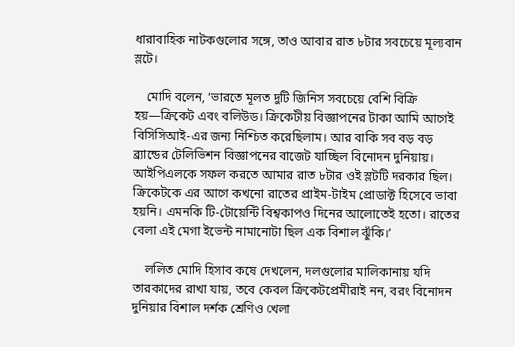ধারাবাহিক নাটকগুলোর সঙ্গে, তাও আবার রাত ৮টার সবচেয়ে মূল্যবান স্লটে।

    মোদি বলেন, ‘ভারতে মূলত দুটি জিনিস সবচেয়ে বেশি বিক্রি হয়—ক্রিকেট এবং বলিউড। ক্রিকেটীয় বিজ্ঞাপনের টাকা আমি আগেই বিসিসিআই-এর জন্য নিশ্চিত করেছিলাম। আর বাকি সব বড় বড় ব্র্যান্ডের টেলিভিশন বিজ্ঞাপনের বাজেট যাচ্ছিল বিনোদন দুনিয়ায়। আইপিএলকে সফল করতে আমার রাত ৮টার ওই স্লটটি দরকার ছিল। ক্রিকেটকে এর আগে কখনো রাতের প্রাইম-টাইম প্রোডাক্ট হিসেবে ভাবা হয়নি। এমনকি টি-টোয়েন্টি বিশ্বকাপও দিনের আলোতেই হতো। রাতের বেলা এই মেগা ইভেন্ট নামানোটা ছিল এক বিশাল ঝুঁকি।’

    ললিত মোদি হিসাব কষে দেখলেন, দলগুলোর মালিকানায় যদি তারকাদের রাখা যায়, তবে কেবল ক্রিকেটপ্রেমীরাই নন, বরং বিনোদন দুনিয়ার বিশাল দর্শক শ্রেণিও খেলা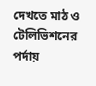দেখতে মাঠ ও টেলিভিশনের পর্দায়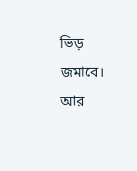ভিড় জমাবে। আর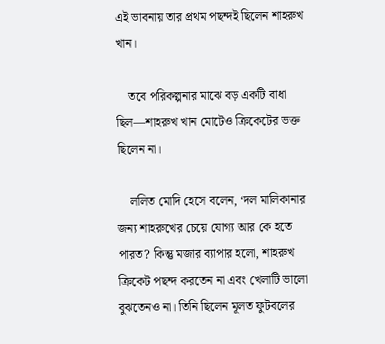এই ভাবনায় তার প্রথম পছন্দই ছিলেন শাহরুখ খান।

    তবে পরিকল্পনার মাঝে বড় একটি বাধা ছিল—শাহরুখ খান মোটেও ক্রিকেটের ভক্ত ছিলেন না।

    ললিত মোদি হেসে বলেন, ‘দল মালিকানার জন্য শাহরুখের চেয়ে যোগ্য আর কে হতে পারত? কিন্তু মজার ব্যাপার হলো, শাহরুখ ক্রিকেট পছন্দ করতেন না এবং খেলাটি ভালো বুঝতেনও না। তিনি ছিলেন মূলত ফুটবলের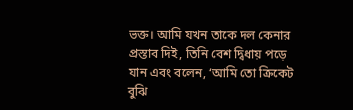ভক্ত। আমি যখন তাকে দল কেনার প্রস্তাব দিই, তিনি বেশ দ্বিধায় পড়ে যান এবং বলেন, ‘আমি তো ক্রিকেট বুঝি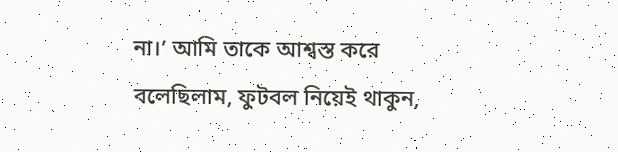না।’ আমি তাকে আশ্বস্ত করে বলেছিলাম, ফুটবল নিয়েই থাকুন,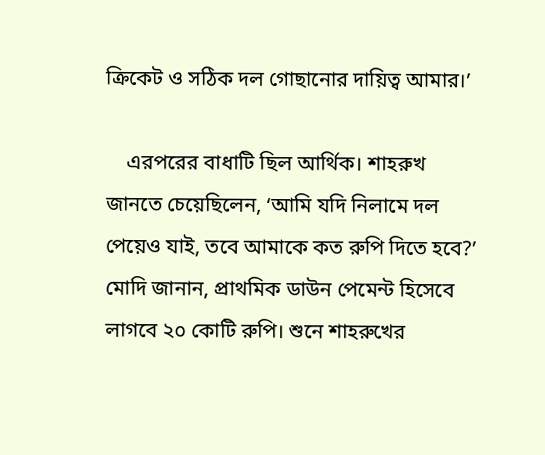ক্রিকেট ও সঠিক দল গোছানোর দায়িত্ব আমার।’

    এরপরের বাধাটি ছিল আর্থিক। শাহরুখ জানতে চেয়েছিলেন, ‘আমি যদি নিলামে দল পেয়েও যাই, তবে আমাকে কত রুপি দিতে হবে?’ মোদি জানান, প্রাথমিক ডাউন পেমেন্ট হিসেবে লাগবে ২০ কোটি রুপি। শুনে শাহরুখের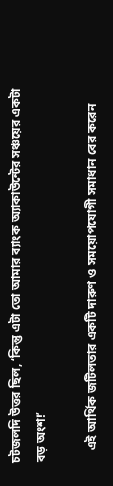চটজলদি উত্তর ছিল, ‘কিন্তু এটা তো আমার ব্যাংক অ্যাকাউন্টের সঞ্চয়ের একটা বড় অংশ!’

    এই আর্থিক জটিলতার একটি দারুণ ও সময়োপযোগী সমাধান বের করেন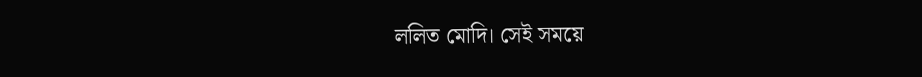ললিত মোদি। সেই সময়ে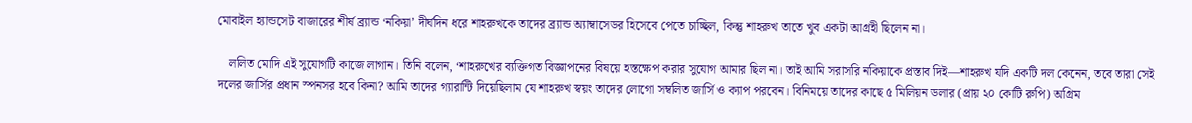মোবাইল হ্যান্ডসেট বাজারের শীর্ষ ব্র্যান্ড ‘নকিয়া’ দীর্ঘদিন ধরে শাহরুখকে তাদের ব্র্যান্ড অ্যাম্বাসেডর হিসেবে পেতে চাচ্ছিল, কিন্তু শাহরুখ তাতে খুব একটা আগ্রহী ছিলেন না।

    ললিত মোদি এই সুযোগটি কাজে লাগান। তিনি বলেন, ‘শাহরুখের ব্যক্তিগত বিজ্ঞাপনের বিষয়ে হস্তক্ষেপ করার সুযোগ আমার ছিল না। তাই আমি সরাসরি নকিয়াকে প্রস্তাব দিই—শাহরুখ যদি একটি দল কেনেন, তবে তারা সেই দলের জার্সির প্রধান স্পনসর হবে কিনা? আমি তাদের গ্যারান্টি দিয়েছিলাম যে শাহরুখ স্বয়ং তাদের লোগো সম্বলিত জার্সি ও ক্যাপ পরবেন। বিনিময়ে তাদের কাছে ৫ মিলিয়ন ডলার (প্রায় ২০ কোটি রুপি) অগ্রিম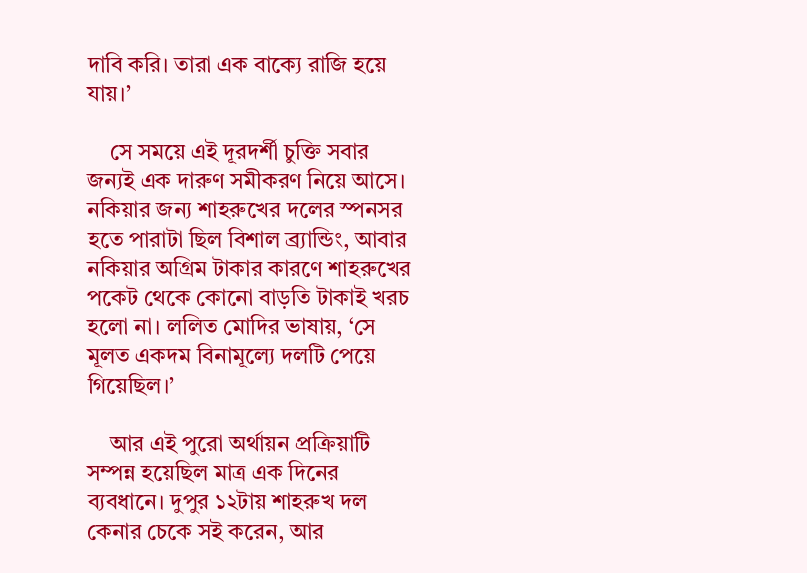দাবি করি। তারা এক বাক্যে রাজি হয়ে যায়।’

    সে সময়ে এই দূরদর্শী চুক্তি সবার জন্যই এক দারুণ সমীকরণ নিয়ে আসে। নকিয়ার জন্য শাহরুখের দলের স্পনসর হতে পারাটা ছিল বিশাল ব্র্যান্ডিং, আবার নকিয়ার অগ্রিম টাকার কারণে শাহরুখের পকেট থেকে কোনো বাড়তি টাকাই খরচ হলো না। ললিত মোদির ভাষায়, ‘সে মূলত একদম বিনামূল্যে দলটি পেয়ে গিয়েছিল।’

    আর এই পুরো অর্থায়ন প্রক্রিয়াটি সম্পন্ন হয়েছিল মাত্র এক দিনের ব্যবধানে। দুপুর ১২টায় শাহরুখ দল কেনার চেকে সই করেন, আর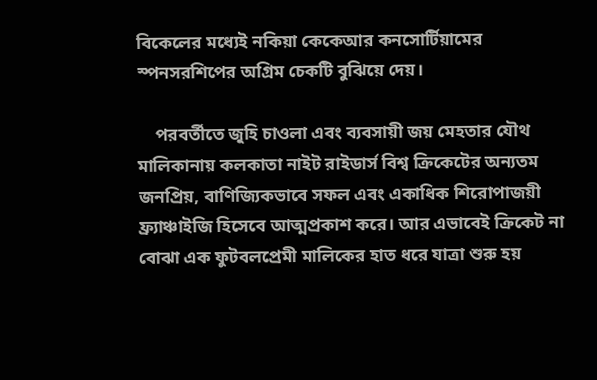বিকেলের মধ্যেই নকিয়া কেকেআর কনসোর্টিয়ামের স্পনসরশিপের অগ্রিম চেকটি বুঝিয়ে দেয়।

    পরবর্তীতে জুহি চাওলা এবং ব্যবসায়ী জয় মেহতার যৌথ মালিকানায় কলকাতা নাইট রাইডার্স বিশ্ব ক্রিকেটের অন্যতম জনপ্রিয়, বাণিজ্যিকভাবে সফল এবং একাধিক শিরোপাজয়ী ফ্র্যাঞ্চাইজি হিসেবে আত্মপ্রকাশ করে। আর এভাবেই ক্রিকেট না বোঝা এক ফুটবলপ্রেমী মালিকের হাত ধরে যাত্রা শুরু হয়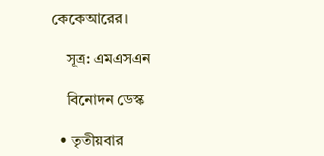কেকেআরের।

    সূত্র: এমএসএন

    বিনোদন ডেস্ক

  • তৃতীয়বার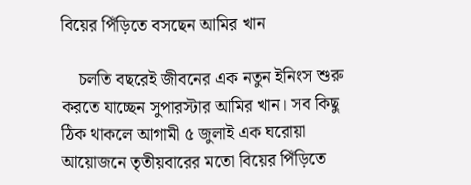বিয়ের পিঁড়িতে বসছেন আমির খান

    চলতি বছরেই জীবনের এক নতুন ইনিংস শুরু করতে যাচ্ছেন সুপারস্টার আমির খান। সব কিছু ঠিক থাকলে আগামী ৫ জুলাই এক ঘরোয়া আয়োজনে তৃতীয়বারের মতো বিয়ের পিঁড়িতে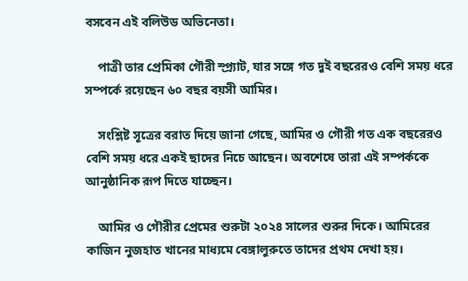বসবেন এই বলিউড অভিনেতা।

    পাত্রী তার প্রেমিকা গৌরী স্প্র্যাট, যার সঙ্গে গত দুই বছরেরও বেশি সময় ধরে সম্পর্কে রয়েছেন ৬০ বছর বয়সী আমির।

    সংশ্লিষ্ট সূত্রের বরাত দিয়ে জানা গেছে, আমির ও গৌরী গত এক বছরেরও বেশি সময় ধরে একই ছাদের নিচে আছেন। অবশেষে তারা এই সম্পর্ককে আনুষ্ঠানিক রূপ দিতে যাচ্ছেন।

    আমির ও গৌরীর প্রেমের শুরুটা ২০২৪ সালের শুরুর দিকে। আমিরের কাজিন নুজহাত খানের মাধ্যমে বেঙ্গালুরুতে তাদের প্রথম দেখা হয়।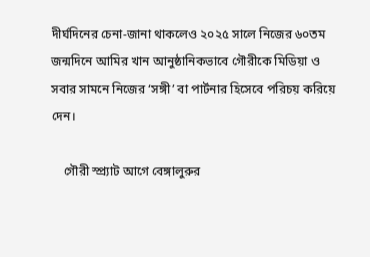দীর্ঘদিনের চেনা-জানা থাকলেও ২০২৫ সালে নিজের ৬০তম জন্মদিনে আমির খান আনুষ্ঠানিকভাবে গৌরীকে মিডিয়া ও সবার সামনে নিজের ‘সঙ্গী’ বা পার্টনার হিসেবে পরিচয় করিয়ে দেন।

    গৌরী স্প্র্যাট আগে বেঙ্গালুরুর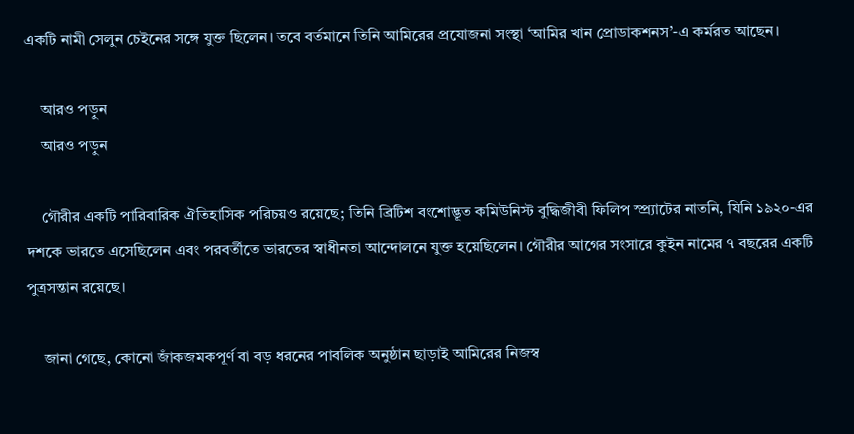একটি নামী সেলুন চেইনের সঙ্গে যুক্ত ছিলেন। তবে বর্তমানে তিনি আমিরের প্রযোজনা সংস্থা ‘আমির খান প্রোডাকশনস’-এ কর্মরত আছেন।

    আরও পড়ুন
    আরও পড়ুন

    গৌরীর একটি পারিবারিক ঐতিহাসিক পরিচয়ও রয়েছে; তিনি ব্রিটিশ বংশোদ্ভূত কমিউনিস্ট বুদ্ধিজীবী ফিলিপ স্প্র্যাটের নাতনি, যিনি ১৯২০-এর দশকে ভারতে এসেছিলেন এবং পরবর্তীতে ভারতের স্বাধীনতা আন্দোলনে যুক্ত হয়েছিলেন। গৌরীর আগের সংসারে কুইন নামের ৭ বছরের একটি পুত্রসন্তান রয়েছে।

    জানা গেছে, কোনো জাঁকজমকপূর্ণ বা বড় ধরনের পাবলিক অনুষ্ঠান ছাড়াই আমিরের নিজস্ব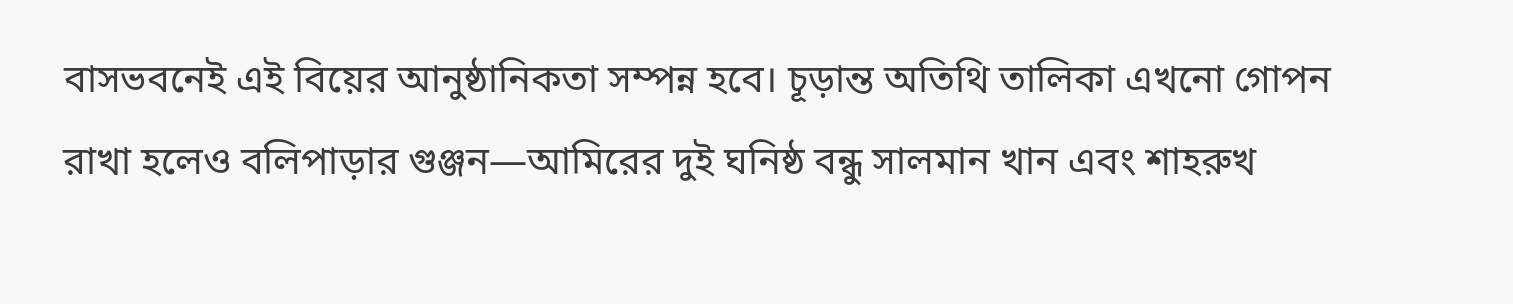বাসভবনেই এই বিয়ের আনুষ্ঠানিকতা সম্পন্ন হবে। চূড়ান্ত অতিথি তালিকা এখনো গোপন রাখা হলেও বলিপাড়ার গুঞ্জন—আমিরের দুই ঘনিষ্ঠ বন্ধু সালমান খান এবং শাহরুখ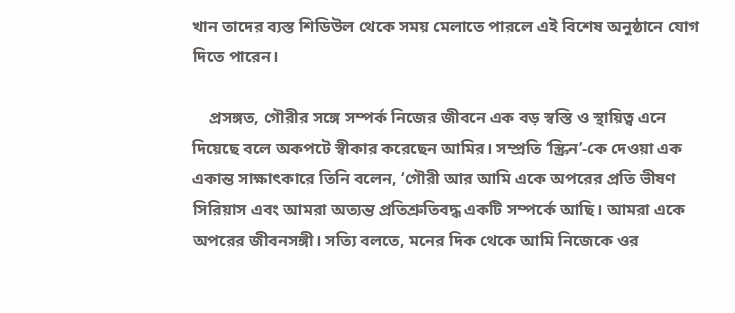খান তাদের ব্যস্ত শিডিউল থেকে সময় মেলাতে পারলে এই বিশেষ অনুষ্ঠানে যোগ দিতে পারেন।

    প্রসঙ্গত, গৌরীর সঙ্গে সম্পর্ক নিজের জীবনে এক বড় স্বস্তি ও স্থায়িত্ব এনে দিয়েছে বলে অকপটে স্বীকার করেছেন আমির। সম্প্রতি ‘স্ক্রিন’-কে দেওয়া এক একান্ত সাক্ষাৎকারে তিনি বলেন, ‘গৌরী আর আমি একে অপরের প্রতি ভীষণ সিরিয়াস এবং আমরা অত্যন্ত প্রতিশ্রুতিবদ্ধ একটি সম্পর্কে আছি। আমরা একে অপরের জীবনসঙ্গী। সত্যি বলতে, মনের দিক থেকে আমি নিজেকে ওর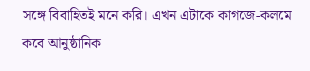সঙ্গে বিবাহিতই মনে করি। এখন এটাকে কাগজে-কলমে কবে আনুষ্ঠানিক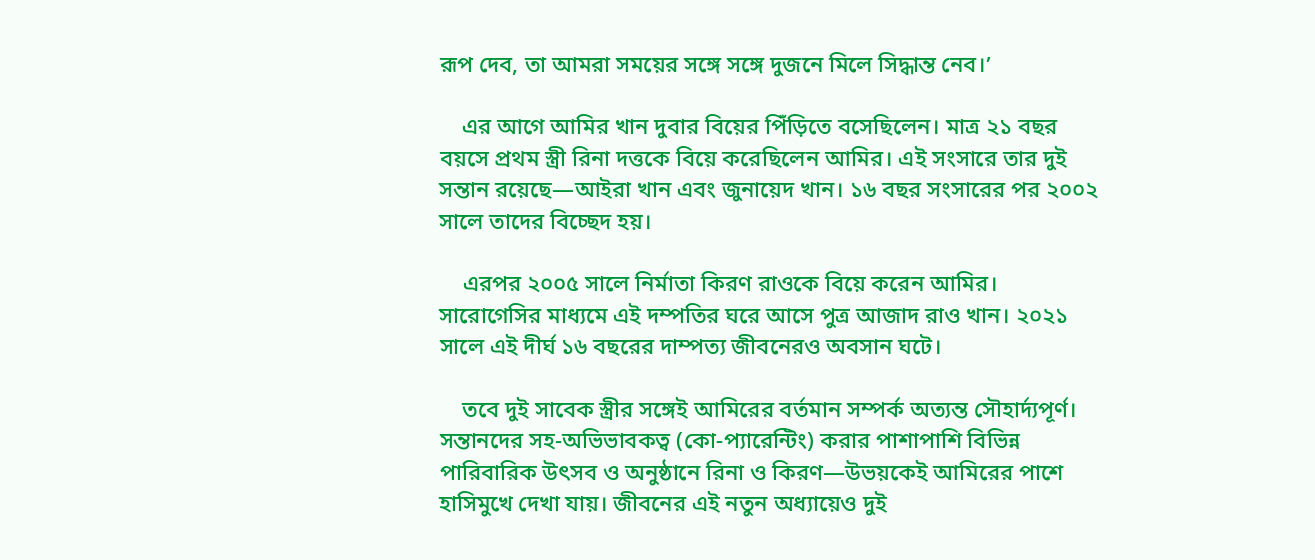রূপ দেব, তা আমরা সময়ের সঙ্গে সঙ্গে দুজনে মিলে সিদ্ধান্ত নেব।’

    এর আগে আমির খান দুবার বিয়ের পিঁড়িতে বসেছিলেন। মাত্র ২১ বছর বয়সে প্রথম স্ত্রী রিনা দত্তকে বিয়ে করেছিলেন আমির। এই সংসারে তার দুই সন্তান রয়েছে—আইরা খান এবং জুনায়েদ খান। ১৬ বছর সংসারের পর ২০০২ সালে তাদের বিচ্ছেদ হয়।

    এরপর ২০০৫ সালে নির্মাতা কিরণ রাওকে বিয়ে করেন আমির। সারোগেসির মাধ্যমে এই দম্পতির ঘরে আসে পুত্র আজাদ রাও খান। ২০২১ সালে এই দীর্ঘ ১৬ বছরের দাম্পত্য জীবনেরও অবসান ঘটে।

    তবে দুই সাবেক স্ত্রীর সঙ্গেই আমিরের বর্তমান সম্পর্ক অত্যন্ত সৌহার্দ্যপূর্ণ। সন্তানদের সহ-অভিভাবকত্ব (কো-প্যারেন্টিং) করার পাশাপাশি বিভিন্ন পারিবারিক উৎসব ও অনুষ্ঠানে রিনা ও কিরণ—উভয়কেই আমিরের পাশে হাসিমুখে দেখা যায়। জীবনের এই নতুন অধ্যায়েও দুই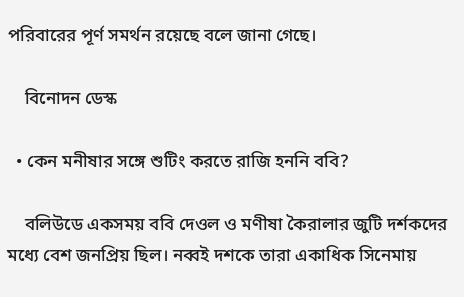পরিবারের পূর্ণ সমর্থন রয়েছে বলে জানা গেছে।

    বিনোদন ডেস্ক

  • কেন মনীষার সঙ্গে শুটিং করতে রাজি হননি ববি?

    বলিউডে একসময় ববি দেওল ও মণীষা কৈরালার জুটি দর্শকদের মধ্যে বেশ জনপ্রিয় ছিল। নব্বই দশকে তারা একাধিক সিনেমায়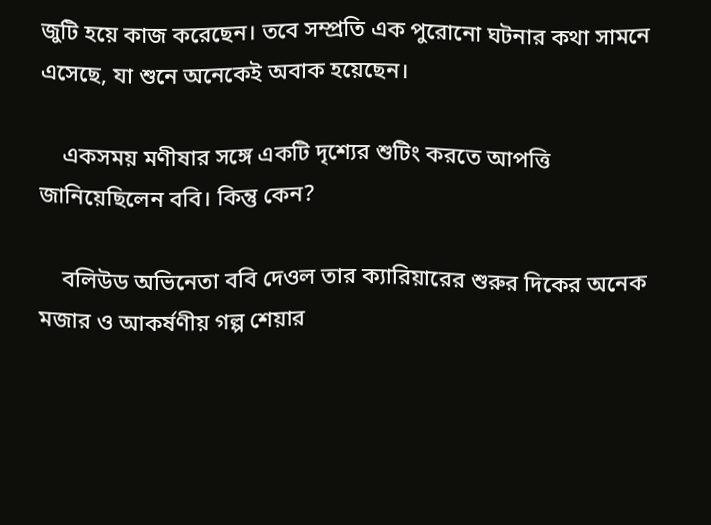জুটি হয়ে কাজ করেছেন। তবে সম্প্রতি এক পুরোনো ঘটনার কথা সামনে এসেছে, যা শুনে অনেকেই অবাক হয়েছেন।

    একসময় মণীষার সঙ্গে একটি দৃশ্যের শুটিং করতে আপত্তি জানিয়েছিলেন ববি। কিন্তু কেন?

    বলিউড অভিনেতা ববি দেওল তার ক্যারিয়ারের শুরুর দিকের অনেক মজার ও আকর্ষণীয় গল্প শেয়ার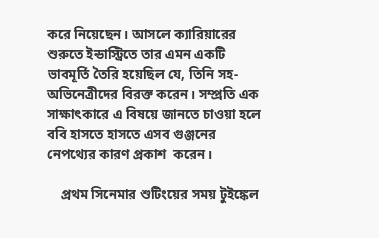করে নিয়েছেন। আসলে ক্যারিয়ারের শুরুতে ইন্ডাস্ট্রিতে তার এমন একটি ভাবমূর্তি তৈরি হয়েছিল যে, তিনি সহ-অভিনেত্রীদের বিরক্ত করেন। সম্প্রতি এক সাক্ষাৎকারে এ বিষয়ে জানতে চাওয়া হলে ববি হাসতে হাসতে এসব গুঞ্জনের নেপথ্যের কারণ প্রকাশ  করেন।

    প্রথম সিনেমার শুটিংয়ের সময় টুইঙ্কেল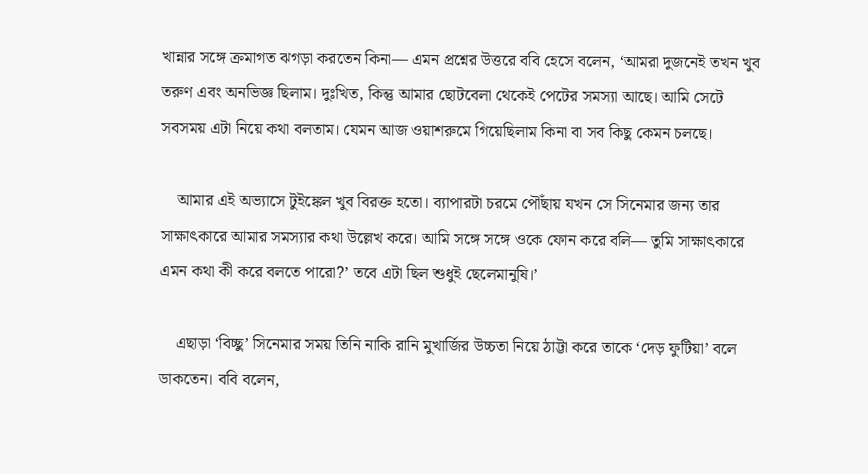খান্নার সঙ্গে ক্রমাগত ঝগড়া করতেন কিনা— এমন প্রশ্নের উত্তরে ববি হেসে বলেন, ‘আমরা দুজনেই তখন খুব তরুণ এবং অনভিজ্ঞ ছিলাম। দুঃখিত, কিন্তু আমার ছোটবেলা থেকেই পেটের সমস্যা আছে। আমি সেটে সবসময় এটা নিয়ে কথা বলতাম। যেমন আজ ওয়াশরুমে গিয়েছিলাম কিনা বা সব কিছু কেমন চলছে।

    আমার এই অভ্যাসে টুইঙ্কেল খুব বিরক্ত হতো। ব্যাপারটা চরমে পৌঁছায় যখন সে সিনেমার জন্য তার সাক্ষাৎকারে আমার সমস্যার কথা উল্লেখ করে। আমি সঙ্গে সঙ্গে ওকে ফোন করে বলি— তুমি সাক্ষাৎকারে এমন কথা কী করে বলতে পারো?’ তবে এটা ছিল শুধুই ছেলেমানুষি।’

    এছাড়া ‘বিচ্ছু’ সিনেমার সময় তিনি নাকি রানি মুখার্জির উচ্চতা নিয়ে ঠাট্টা করে তাকে ‘দেড় ফুটিয়া’ বলে ডাকতেন। ববি বলেন,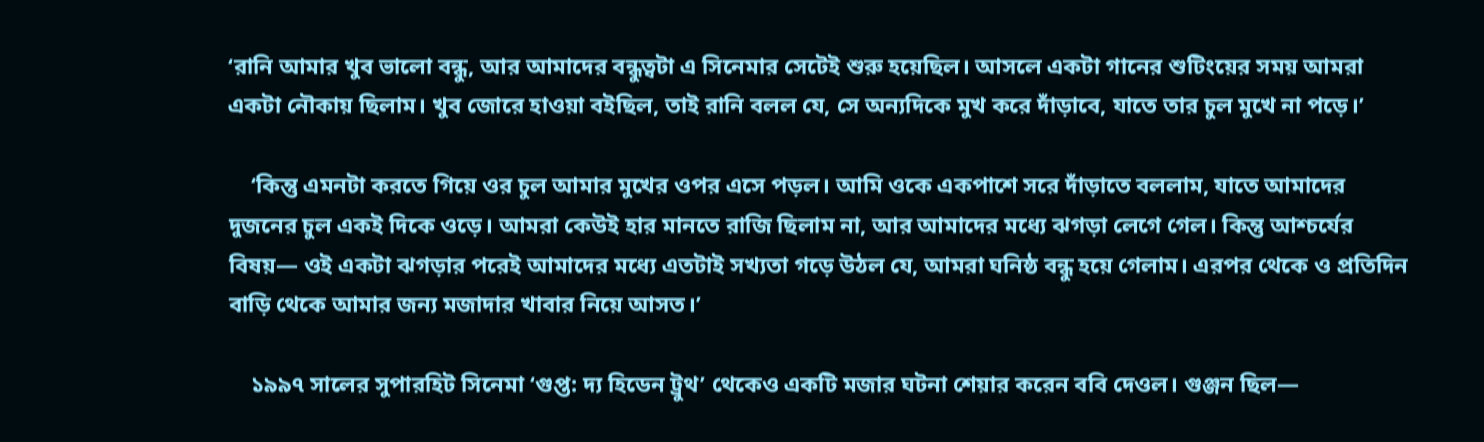‘রানি আমার খুব ভালো বন্ধু, আর আমাদের বন্ধুত্বটা এ সিনেমার সেটেই শুরু হয়েছিল। আসলে একটা গানের শুটিংয়ের সময় আমরা একটা নৌকায় ছিলাম। খুব জোরে হাওয়া বইছিল, তাই রানি বলল যে, সে অন্যদিকে মুখ করে দাঁড়াবে, যাতে তার চুল মুখে না পড়ে।’

    ‘কিন্তু এমনটা করতে গিয়ে ওর চুল আমার মুখের ওপর এসে পড়ল। আমি ওকে একপাশে সরে দাঁড়াতে বললাম, যাতে আমাদের দুজনের চুল একই দিকে ওড়ে। আমরা কেউই হার মানতে রাজি ছিলাম না, আর আমাদের মধ্যে ঝগড়া লেগে গেল। কিন্তু আশ্চর্যের বিষয়— ওই একটা ঝগড়ার পরেই আমাদের মধ্যে এতটাই সখ্যতা গড়ে উঠল যে, আমরা ঘনিষ্ঠ বন্ধু হয়ে গেলাম। এরপর থেকে ও প্রতিদিন বাড়ি থেকে আমার জন্য মজাদার খাবার নিয়ে আসত।’

    ১৯৯৭ সালের সুপারহিট সিনেমা ‘গুপ্ত: দ্য হিডেন ট্রুথ’ থেকেও একটি মজার ঘটনা শেয়ার করেন ববি দেওল। গুঞ্জন ছিল—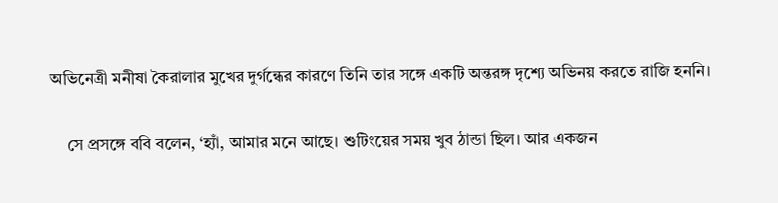অভিনেত্রী মনীষা কৈরালার মুখের দুর্গন্ধের কারণে তিনি তার সঙ্গে একটি অন্তরঙ্গ দৃশ্যে অভিনয় করতে রাজি হননি।

    সে প্রসঙ্গে ববি বলেন, ‘হ্যাঁ, আমার মনে আছে। শুটিংয়ের সময় খুব ঠান্ডা ছিল। আর একজন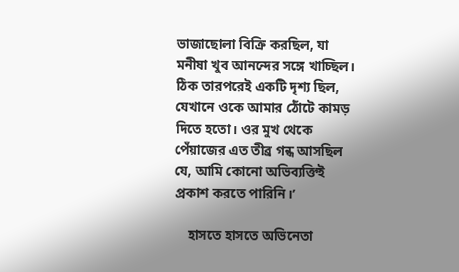ভাজাছোলা বিক্রি করছিল, যা মনীষা খুব আনন্দের সঙ্গে খাচ্ছিল। ঠিক তারপরেই একটি দৃশ্য ছিল, যেখানে ওকে আমার ঠোঁটে কামড় দিতে হতো। ওর মুখ থেকে পেঁয়াজের এত তীব্র গন্ধ আসছিল যে, আমি কোনো অভিব্যক্তিই প্রকাশ করতে পারিনি।’

    হাসতে হাসতে অভিনেতা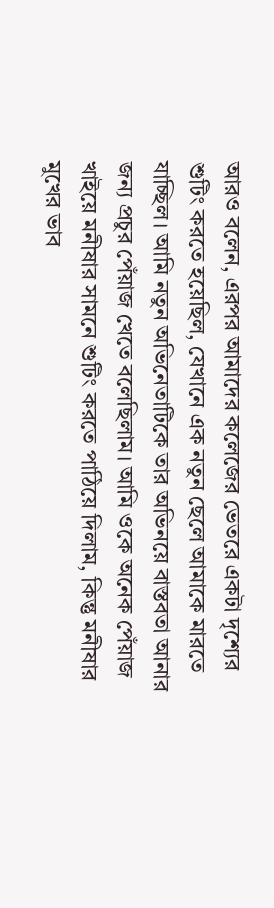আরও বলেন, এরপর আমাদের কলেজের ভেতরে একটা দৃশ্যের শুটিং করতে হয়েছিল, যেখানে এক নতুন ছেলে আমাকে মারতে যাচ্ছিল। আমি নতুন অভিনেতাটিকে তার অভিনয়ে বাস্তবতা আনার জন্য প্রচুর পেঁয়াজ খেতে বলেছিলাম। আমি ওকে অনেক পেঁয়াজ খাইয়ে মনীষার সামনে শুটিং করতে পাঠিয়ে দিলাম, কিন্তু মনীষার মুখের ভাব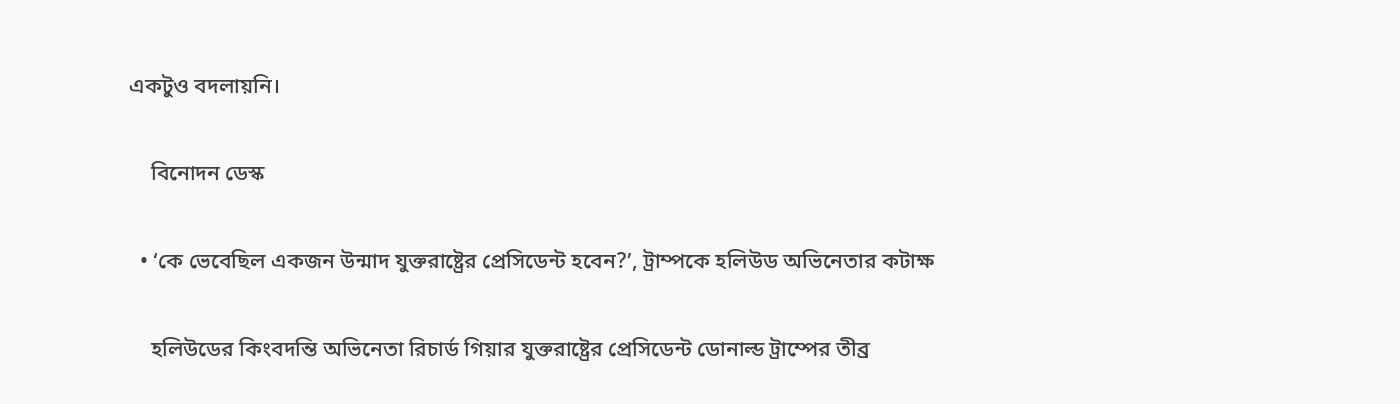একটুও বদলায়নি।

    বিনোদন ডেস্ক

  • ‘কে ভেবেছিল একজন উন্মাদ যুক্তরাষ্ট্রের প্রেসিডেন্ট হবেন?’, ট্রাম্পকে হলিউড অভিনেতার কটাক্ষ

    হলিউডের কিংবদন্তি অভিনেতা রিচার্ড গিয়ার যুক্তরাষ্ট্রের প্রেসিডেন্ট ডোনাল্ড ট্রাম্পের তীব্র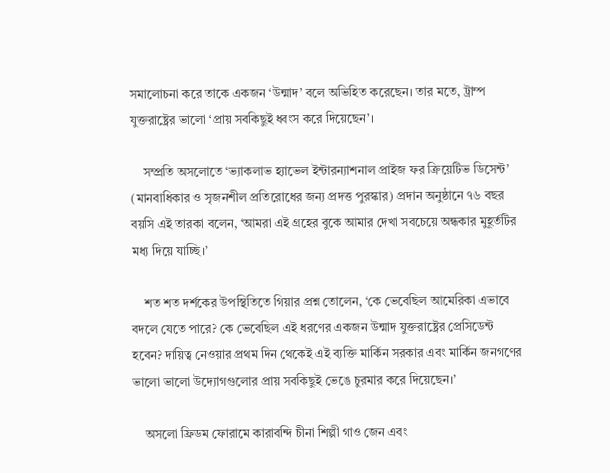সমালোচনা করে তাকে একজন ‘উন্মাদ’ বলে অভিহিত করেছেন। তার মতে, ট্রাম্প যুক্তরাষ্ট্রের ভালো ‘প্রায় সবকিছুই ধ্বংস করে দিয়েছেন’।

    সম্প্রতি অসলোতে ‘ভ্যাকলাভ হ্যাভেল ইন্টারন্যাশনাল প্রাইজ ফর ক্রিয়েটিভ ডিসেন্ট’ (মানবাধিকার ও সৃজনশীল প্রতিরোধের জন্য প্রদত্ত পুরস্কার) প্রদান অনুষ্ঠানে ৭৬ বছর বয়সি এই তারকা বলেন, ‘আমরা এই গ্রহের বুকে আমার দেখা সবচেয়ে অন্ধকার মুহূর্তটির মধ্য দিয়ে যাচ্ছি।’

    শত শত দর্শকের উপস্থিতিতে গিয়ার প্রশ্ন তোলেন, ‘কে ভেবেছিল আমেরিকা এভাবে বদলে যেতে পারে? কে ভেবেছিল এই ধরণের একজন উন্মাদ যুক্তরাষ্ট্রের প্রেসিডেন্ট হবেন? দায়িত্ব নেওয়ার প্রথম দিন থেকেই এই ব্যক্তি মার্কিন সরকার এবং মার্কিন জনগণের ভালো ভালো উদ্যোগগুলোর প্রায় সবকিছুই ভেঙে চুরমার করে দিয়েছেন।’

    অসলো ফ্রিডম ফোরামে কারাবন্দি চীনা শিল্পী গাও জেন এবং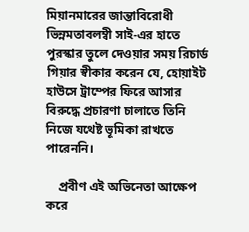মিয়ানমারের জান্তাবিরোধী ভিন্নমতাবলম্বী সাই-এর হাতে পুরস্কার তুলে দেওয়ার সময় রিচার্ড গিয়ার স্বীকার করেন যে, হোয়াইট হাউসে ট্রাম্পের ফিরে আসার বিরুদ্ধে প্রচারণা চালাতে তিনি নিজে যথেষ্ট ভূমিকা রাখতে পারেননি।

    প্রবীণ এই অভিনেতা আক্ষেপ করে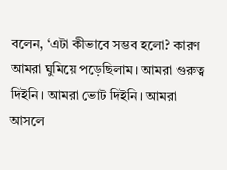বলেন, ‘এটা কীভাবে সম্ভব হলো? কারণ আমরা ঘুমিয়ে পড়েছিলাম। আমরা গুরুত্ব দিইনি। আমরা ভোট দিইনি। আমরা আসলে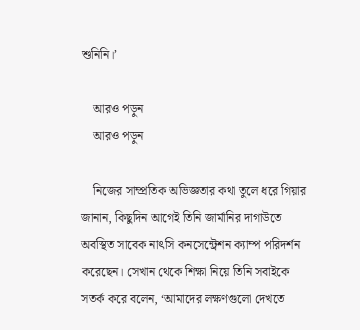শুনিনি।’

    আরও পড়ুন
    আরও পড়ুন

    নিজের সাম্প্রতিক অভিজ্ঞতার কথা তুলে ধরে গিয়ার জানান, কিছুদিন আগেই তিনি জার্মানির দাগাউতে অবস্থিত সাবেক নাৎসি কনসেন্ট্রেশন ক্যাম্প পরিদর্শন করেছেন। সেখান থেকে শিক্ষা নিয়ে তিনি সবাইকে সতর্ক করে বলেন, ‘আমাদের লক্ষণগুলো দেখতে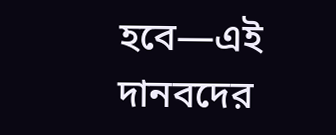হবে—এই দানবদের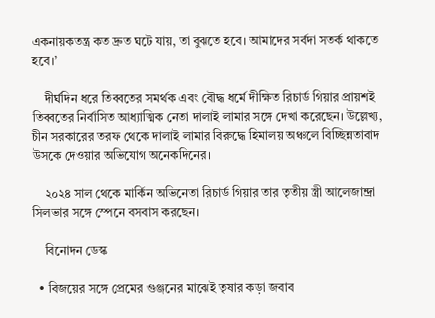একনায়কতন্ত্র কত দ্রুত ঘটে যায়, তা বুঝতে হবে। আমাদের সর্বদা সতর্ক থাকতে হবে।’

    দীর্ঘদিন ধরে তিব্বতের সমর্থক এবং বৌদ্ধ ধর্মে দীক্ষিত রিচার্ড গিয়ার প্রায়শই তিব্বতের নির্বাসিত আধ্যাত্মিক নেতা দালাই লামার সঙ্গে দেখা করেছেন। উল্লেখ্য, চীন সরকারের তরফ থেকে দালাই লামার বিরুদ্ধে হিমালয় অঞ্চলে বিচ্ছিন্নতাবাদ উসকে দেওয়ার অভিযোগ অনেকদিনের।

    ২০২৪ সাল থেকে মার্কিন অভিনেতা রিচার্ড গিয়ার তার তৃতীয় স্ত্রী আলেজান্দ্রা সিলভার সঙ্গে স্পেনে বসবাস করছেন।

    বিনোদন ডেস্ক

  • বিজয়ের সঙ্গে প্রেমের গুঞ্জনের মাঝেই তৃষার কড়া জবাব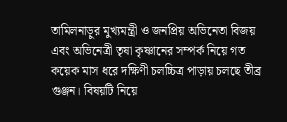তামিলনাড়ুর মুখ্যমন্ত্রী ও জনপ্রিয় অভিনেতা বিজয় এবং অভিনেত্রী তৃষা কৃষ্ণানের সম্পর্ক নিয়ে গত কয়েক মাস ধরে দক্ষিণী চলচ্চিত্র পাড়ায় চলছে তীব্র গুঞ্জন। বিষয়টি নিয়ে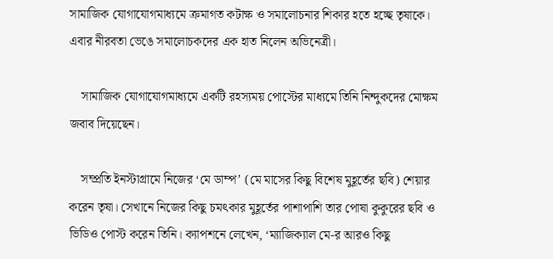সামাজিক যোগাযোগমাধ্যমে ক্রমাগত কটাক্ষ ও সমালোচনার শিকার হতে হচ্ছে তৃষাকে। এবার নীরবতা ভেঙে সমালোচকদের এক হাত নিলেন অভিনেত্রী।

    সামাজিক যোগাযোগমাধ্যমে একটি রহস্যময় পোস্টের মাধ্যমে তিনি নিন্দুকদের মোক্ষম জবাব দিয়েছেন।

    সম্প্রতি ইনস্টাগ্রামে নিজের ‘মে ডাম্প’ (মে মাসের কিছু বিশেষ মুহূর্তের ছবি) শেয়ার করেন তৃষা। সেখানে নিজের কিছু চমৎকার মুহূর্তের পাশাপাশি তার পোষা কুকুরের ছবি ও ভিডিও পোস্ট করেন তিনি। ক্যাপশনে লেখেন, ‘ম্যাজিক্যাল মে-র আরও কিছু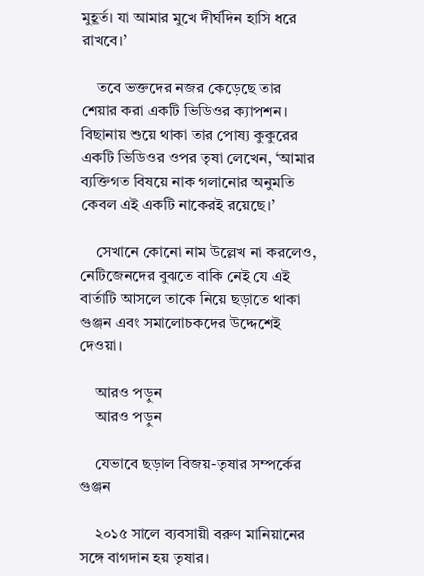মুহূর্ত। যা আমার মুখে দীর্ঘদিন হাসি ধরে রাখবে।’

    তবে ভক্তদের নজর কেড়েছে তার শেয়ার করা একটি ভিডিওর ক্যাপশন। বিছানায় শুয়ে থাকা তার পোষ্য কুকুরের একটি ভিডিওর ওপর তৃষা লেখেন, ‘আমার ব্যক্তিগত বিষয়ে নাক গলানোর অনুমতি কেবল এই একটি নাকেরই রয়েছে।’

    সেখানে কোনো নাম উল্লেখ না করলেও, নেটিজেনদের বুঝতে বাকি নেই যে এই বার্তাটি আসলে তাকে নিয়ে ছড়াতে থাকা গুঞ্জন এবং সমালোচকদের উদ্দেশেই দেওয়া।

    আরও পড়ুন
    আরও পড়ুন

    যেভাবে ছড়াল বিজয়-তৃষার সম্পর্কের গুঞ্জন

    ২০১৫ সালে ব্যবসায়ী বরুণ মানিয়ানের সঙ্গে বাগদান হয় তৃষার।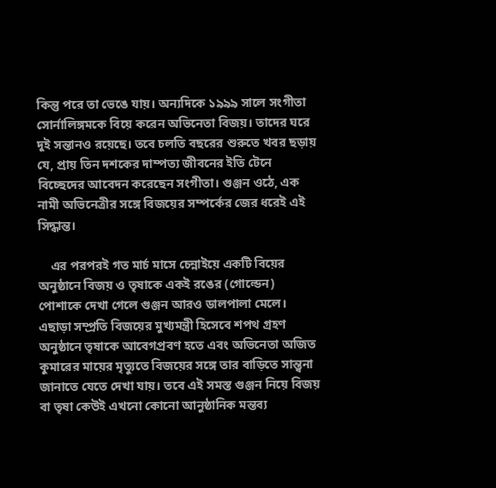কিন্তু পরে তা ভেঙে যায়। অন্যদিকে ১৯৯৯ সালে সংগীতা সোর্নালিঙ্গমকে বিয়ে করেন অভিনেতা বিজয়। তাদের ঘরে দুই সন্তানও রয়েছে। তবে চলতি বছরের শুরুতে খবর ছড়ায় যে, প্রায় তিন দশকের দাম্পত্য জীবনের ইতি টেনে বিচ্ছেদের আবেদন করেছেন সংগীতা। গুঞ্জন ওঠে, এক নামী অভিনেত্রীর সঙ্গে বিজয়ের সম্পর্কের জের ধরেই এই সিদ্ধান্ত।

    এর পরপরই গত মার্চ মাসে চেন্নাইয়ে একটি বিয়ের অনুষ্ঠানে বিজয় ও তৃষাকে একই রঙের (গোল্ডেন) পোশাকে দেখা গেলে গুঞ্জন আরও ডালপালা মেলে। এছাড়া সম্প্রতি বিজয়ের মুখ্যমন্ত্রী হিসেবে শপথ গ্রহণ অনুষ্ঠানে তৃষাকে আবেগপ্রবণ হতে এবং অভিনেতা অজিত কুমারের মায়ের মৃত্যুতে বিজয়ের সঙ্গে তার বাড়িতে সান্ত্বনা জানাতে যেতে দেখা যায়। তবে এই সমস্ত গুঞ্জন নিয়ে বিজয় বা তৃষা কেউই এখনো কোনো আনুষ্ঠানিক মন্তব্য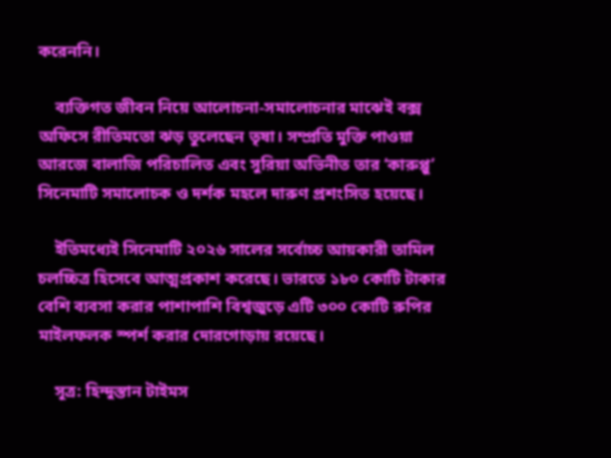করেননি।

    ব্যক্তিগত জীবন নিয়ে আলোচনা-সমালোচনার মাঝেই বক্স অফিসে রীতিমতো ঝড় তুলেছেন তৃষা। সম্প্রতি মুক্তি পাওয়া আরজে বালাজি পরিচালিত এবং সুরিয়া অভিনীত তার ‘কারুপ্পু’ সিনেমাটি সমালোচক ও দর্শক মহলে দারুণ প্রশংসিত হয়েছে।

    ইতিমধ্যেই সিনেমাটি ২০২৬ সালের সর্বোচ্চ আয়কারী তামিল চলচ্চিত্র হিসেবে আত্মপ্রকাশ করেছে। ভারতে ১৮০ কোটি টাকার বেশি ব্যবসা করার পাশাপাশি বিশ্বজুড়ে এটি ৩০০ কোটি রুপির মাইলফলক স্পর্শ করার দোরগোড়ায় রয়েছে।

    সূত্র: হিন্দুস্তান টাইমস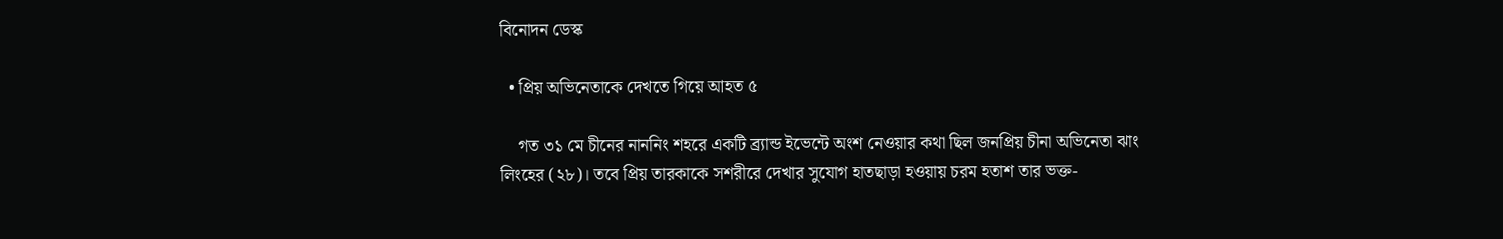বিনোদন ডেস্ক

  • প্রিয় অভিনেতাকে দেখতে গিয়ে আহত ৫

    গত ৩১ মে চীনের নাননিং শহরে একটি ব্র্যান্ড ইভেন্টে অংশ নেওয়ার কথা ছিল জনপ্রিয় চীনা অভিনেতা ঝাং লিংহের (২৮)। তবে প্রিয় তারকাকে সশরীরে দেখার সুযোগ হাতছাড়া হওয়ায় চরম হতাশ তার ভক্ত-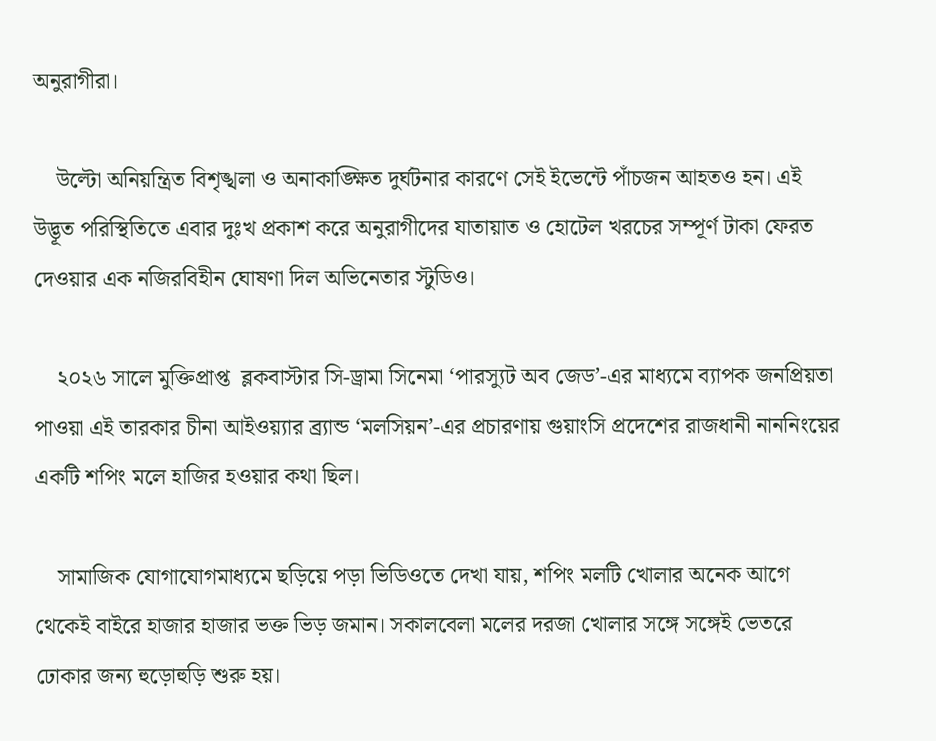অনুরাগীরা।

    উল্টো অনিয়ন্ত্রিত বিশৃঙ্খলা ও অনাকাঙ্ক্ষিত দুর্ঘটনার কারণে সেই ইভেন্টে পাঁচজন আহতও হন। এই উদ্ভূত পরিস্থিতিতে এবার দুঃখ প্রকাশ করে অনুরাগীদের যাতায়াত ও হোটেল খরচের সম্পূর্ণ টাকা ফেরত দেওয়ার এক নজিরবিহীন ঘোষণা দিল অভিনেতার স্টুডিও।

    ২০২৬ সালে মুক্তিপ্রাপ্ত  ব্লকবাস্টার সি-ড্রামা সিনেমা ‘পারস্যুট অব জেড’-এর মাধ্যমে ব্যাপক জনপ্রিয়তা পাওয়া এই তারকার চীনা আইওয়্যার ব্র্যান্ড ‘মলসিয়ন’-এর প্রচারণায় গুয়াংসি প্রদেশের রাজধানী নাননিংয়ের একটি শপিং মলে হাজির হওয়ার কথা ছিল।

    সামাজিক যোগাযোগমাধ্যমে ছড়িয়ে পড়া ভিডিওতে দেখা যায়, শপিং মলটি খোলার অনেক আগে থেকেই বাইরে হাজার হাজার ভক্ত ভিড় জমান। সকালবেলা মলের দরজা খোলার সঙ্গে সঙ্গেই ভেতরে ঢোকার জন্য হুড়োহুড়ি শুরু হয়।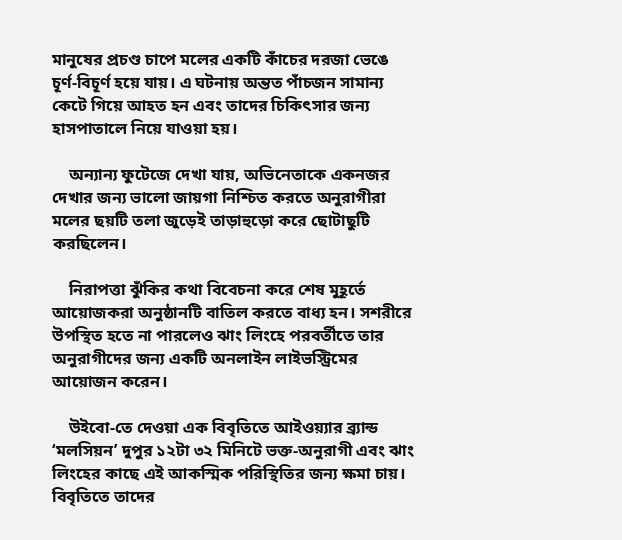মানুষের প্রচণ্ড চাপে মলের একটি কাঁচের দরজা ভেঙে চূর্ণ-বিচূর্ণ হয়ে যায়। এ ঘটনায় অন্তত পাঁচজন সামান্য কেটে গিয়ে আহত হন এবং তাদের চিকিৎসার জন্য হাসপাতালে নিয়ে যাওয়া হয়।

    অন্যান্য ফুটেজে দেখা যায়, অভিনেতাকে একনজর দেখার জন্য ভালো জায়গা নিশ্চিত করতে অনুরাগীরা মলের ছয়টি তলা জুড়েই তাড়াহুড়ো করে ছোটাছুটি করছিলেন।

    নিরাপত্তা ঝুঁকির কথা বিবেচনা করে শেষ মুহূর্তে আয়োজকরা অনুষ্ঠানটি বাতিল করতে বাধ্য হন। সশরীরে উপস্থিত হতে না পারলেও ঝাং লিংহে পরবর্তীতে তার অনুরাগীদের জন্য একটি অনলাইন লাইভস্ট্রিমের আয়োজন করেন।

    উইবো-তে দেওয়া এক বিবৃতিতে আইওয়্যার ব্র্যান্ড ‘মলসিয়ন’ দুপুর ১২টা ৩২ মিনিটে ভক্ত-অনুরাগী এবং ঝাং লিংহের কাছে এই আকস্মিক পরিস্থিতির জন্য ক্ষমা চায়। বিবৃতিতে তাদের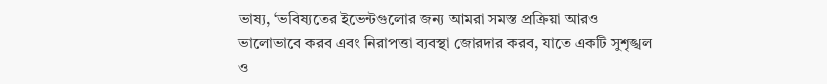ভাষ্য, ‘ভবিষ্যতের ইভেন্টগুলোর জন্য আমরা সমস্ত প্রক্রিয়া আরও ভালোভাবে করব এবং নিরাপত্তা ব্যবস্থা জোরদার করব, যাতে একটি সুশৃঙ্খল ও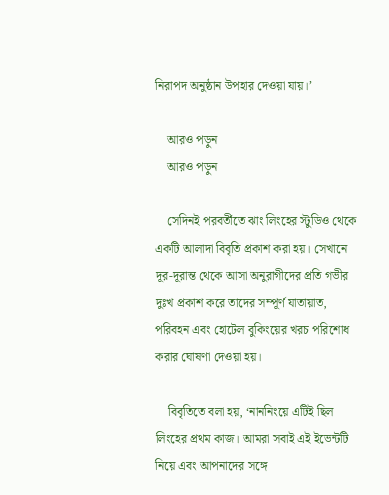নিরাপদ অনুষ্ঠান উপহার দেওয়া যায়।’

    আরও পড়ুন
    আরও পড়ুন

    সেদিনই পরবর্তীতে ঝাং লিংহের স্টুডিও থেকে একটি আলাদা বিবৃতি প্রকাশ করা হয়। সেখানে দূর-দূরান্ত থেকে আসা অনুরাগীদের প্রতি গভীর দুঃখ প্রকাশ করে তাদের সম্পূর্ণ যাতায়াত, পরিবহন এবং হোটেল বুকিংয়ের খরচ পরিশোধ করার ঘোষণা দেওয়া হয়।

    বিবৃতিতে বলা হয়, ‘নাননিংয়ে এটিই ছিল লিংহের প্রথম কাজ। আমরা সবাই এই ইভেন্টটি নিয়ে এবং আপনাদের সঙ্গে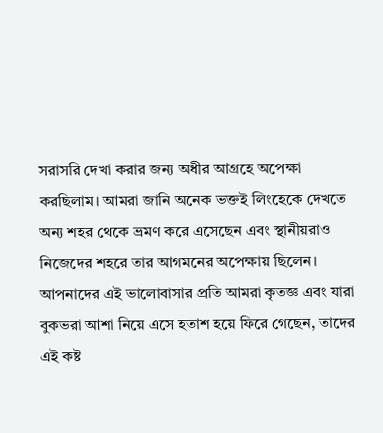সরাসরি দেখা করার জন্য অধীর আগ্রহে অপেক্ষা করছিলাম। আমরা জানি অনেক ভক্তই লিংহেকে দেখতে অন্য শহর থেকে ভ্রমণ করে এসেছেন এবং স্থানীয়রাও নিজেদের শহরে তার আগমনের অপেক্ষায় ছিলেন। আপনাদের এই ভালোবাসার প্রতি আমরা কৃতজ্ঞ এবং যারা বুকভরা আশা নিয়ে এসে হতাশ হয়ে ফিরে গেছেন, তাদের এই কষ্ট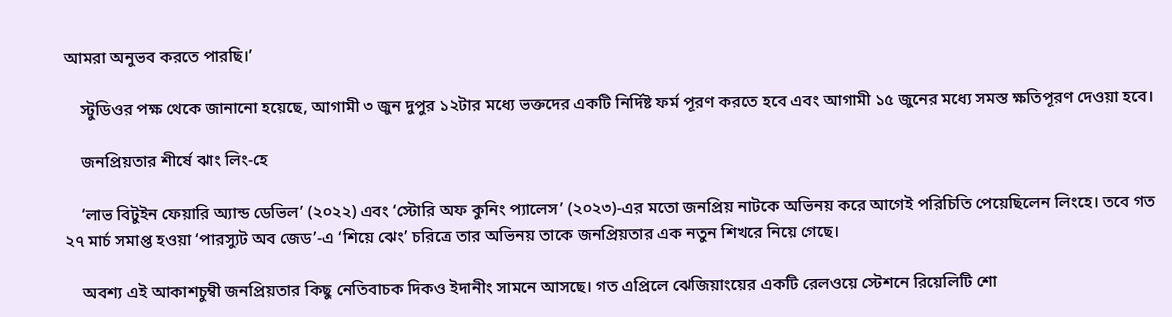আমরা অনুভব করতে পারছি।’

    স্টুডিওর পক্ষ থেকে জানানো হয়েছে, আগামী ৩ জুন দুপুর ১২টার মধ্যে ভক্তদের একটি নির্দিষ্ট ফর্ম পূরণ করতে হবে এবং আগামী ১৫ জুনের মধ্যে সমস্ত ক্ষতিপূরণ দেওয়া হবে।

    জনপ্রিয়তার শীর্ষে ঝাং লিং-হে

    ‘লাভ বিটুইন ফেয়ারি অ্যান্ড ডেভিল’ (২০২২) এবং ‘স্টোরি অফ কুনিং প্যালেস’ (২০২৩)-এর মতো জনপ্রিয় নাটকে অভিনয় করে আগেই পরিচিতি পেয়েছিলেন লিংহে। তবে গত ২৭ মার্চ সমাপ্ত হওয়া ‘পারস্যুট অব জেড’-এ ‘শিয়ে ঝেং’ চরিত্রে তার অভিনয় তাকে জনপ্রিয়তার এক নতুন শিখরে নিয়ে গেছে।

    অবশ্য এই আকাশচুম্বী জনপ্রিয়তার কিছু নেতিবাচক দিকও ইদানীং সামনে আসছে। গত এপ্রিলে ঝেজিয়াংয়ের একটি রেলওয়ে স্টেশনে রিয়েলিটি শো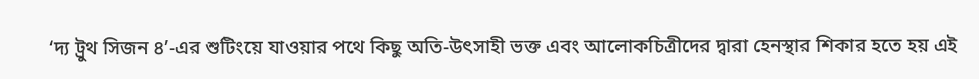‘দ্য ট্রুথ সিজন ৪’-এর শুটিংয়ে যাওয়ার পথে কিছু অতি-উৎসাহী ভক্ত এবং আলোকচিত্রীদের দ্বারা হেনস্থার শিকার হতে হয় এই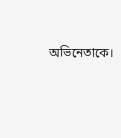অভিনেতাকে।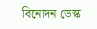বিনোদন ডেস্ক